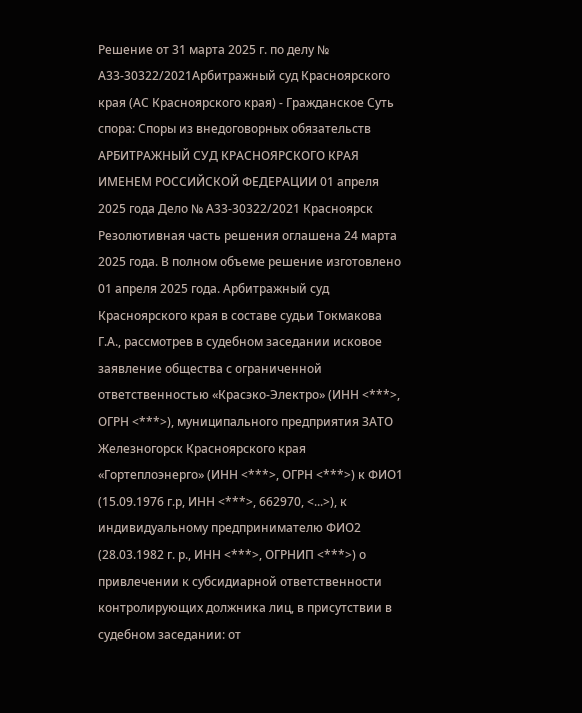Решение от 31 марта 2025 г. по делу № А33-30322/2021Арбитражный суд Красноярского края (АС Красноярского края) - Гражданское Суть спора: Споры из внедоговорных обязательств АРБИТРАЖНЫЙ СУД КРАСНОЯРСКОГО КРАЯ ИМЕНЕМ РОССИЙСКОЙ ФЕДЕРАЦИИ 01 апреля 2025 года Дело № А33-30322/2021 Красноярск Резолютивная часть решения оглашена 24 марта 2025 года. В полном объеме решение изготовлено 01 апреля 2025 года. Арбитражный суд Красноярского края в составе судьи Токмакова Г.А., рассмотрев в судебном заседании исковое заявление общества с ограниченной ответственностью «Красэко-Электро» (ИНН <***>, ОГРН <***>), муниципального предприятия ЗАТО Железногорск Красноярского края «Гортеплоэнерго» (ИНН <***>, ОГРН <***>) к ФИО1 (15.09.1976 г.р, ИНН <***>, 662970, <...>), к индивидуальному предпринимателю ФИО2 (28.03.1982 г. р., ИНН <***>, ОГРНИП <***>) о привлечении к субсидиарной ответственности контролирующих должника лиц, в присутствии в судебном заседании: от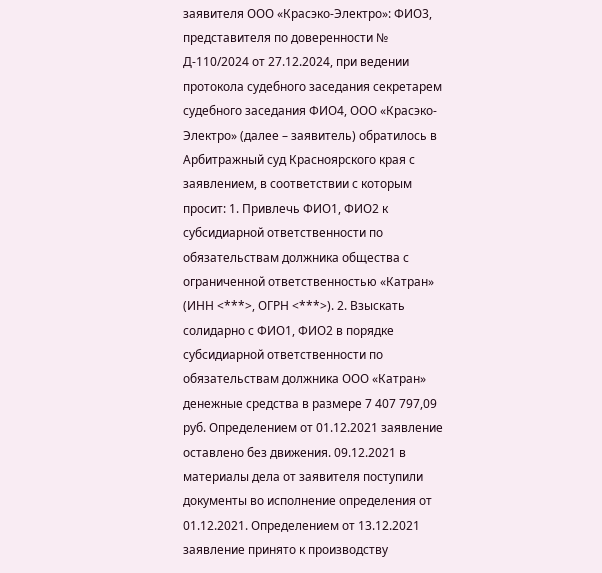заявителя ООО «Красэко-Электро»: ФИО3, представителя по доверенности № Д-110/2024 от 27.12.2024, при ведении протокола судебного заседания секретарем судебного заседания ФИО4, ООО «Красэко-Электро» (далее – заявитель) обратилось в Арбитражный суд Красноярского края с заявлением, в соответствии с которым просит: 1. Привлечь ФИО1, ФИО2 к субсидиарной ответственности по обязательствам должника общества с ограниченной ответственностью «Катран» (ИНН <***>, ОГРН <***>). 2. Взыскать солидарно с ФИО1, ФИО2 в порядке субсидиарной ответственности по обязательствам должника ООО «Катран» денежные средства в размере 7 407 797,09 руб. Определением от 01.12.2021 заявление оставлено без движения. 09.12.2021 в материалы дела от заявителя поступили документы во исполнение определения от 01.12.2021. Определением от 13.12.2021 заявление принято к производству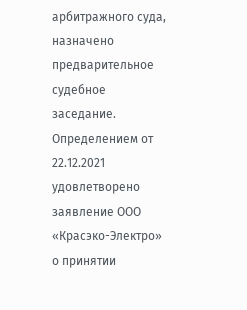арбитражного суда, назначено предварительное судебное заседание. Определением от 22.12.2021 удовлетворено заявление ООО «Красэко-Электро» о принятии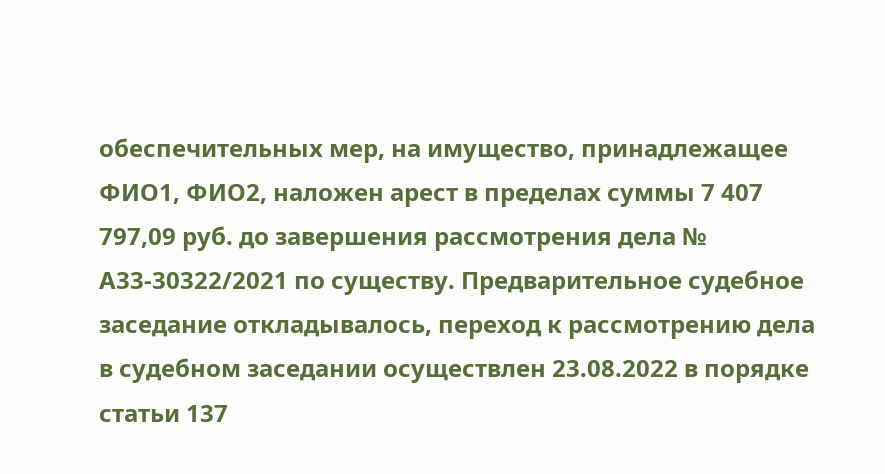обеспечительных мер, на имущество, принадлежащее ФИО1, ФИО2, наложен арест в пределах суммы 7 407 797,09 руб. до завершения рассмотрения дела № А33-30322/2021 по существу. Предварительное судебное заседание откладывалось, переход к рассмотрению дела в судебном заседании осуществлен 23.08.2022 в порядке статьи 137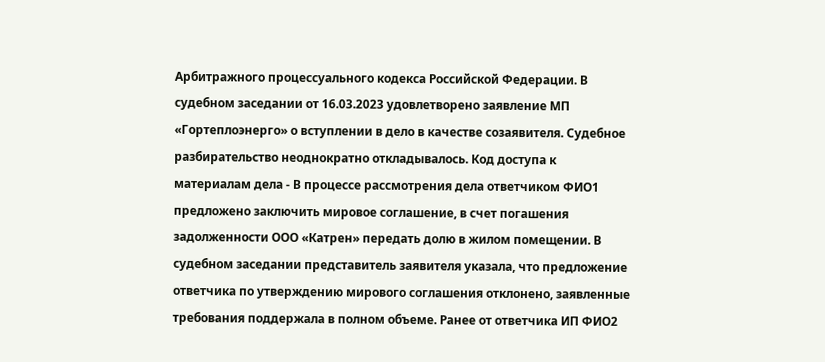Арбитражного процессуального кодекса Российской Федерации. В судебном заседании от 16.03.2023 удовлетворено заявление МП «Гортеплоэнерго» о вступлении в дело в качестве созаявителя. Судебное разбирательство неоднократно откладывалось. Код доступа к материалам дела - В процессе рассмотрения дела ответчиком ФИО1 предложено заключить мировое соглашение, в счет погашения задолженности ООО «Катрен» передать долю в жилом помещении. В судебном заседании представитель заявителя указала, что предложение ответчика по утверждению мирового соглашения отклонено, заявленные требования поддержала в полном объеме. Ранее от ответчика ИП ФИО2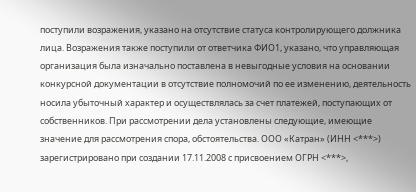поступили возражения, указано на отсутствие статуса контролирующего должника лица. Возражения также поступили от ответчика ФИО1, указано, что управляющая организация была изначально поставлена в невыгодные условия на основании конкурсной документации в отсутствие полномочий по ее изменению, деятельность носила убыточный характер и осуществлялась за счет платежей, поступающих от собственников. При рассмотрении дела установлены следующие, имеющие значение для рассмотрения спора, обстоятельства. ООО «Катран» (ИНН <***>) зарегистрировано при создании 17.11.2008 с присвоением ОГРН <***>,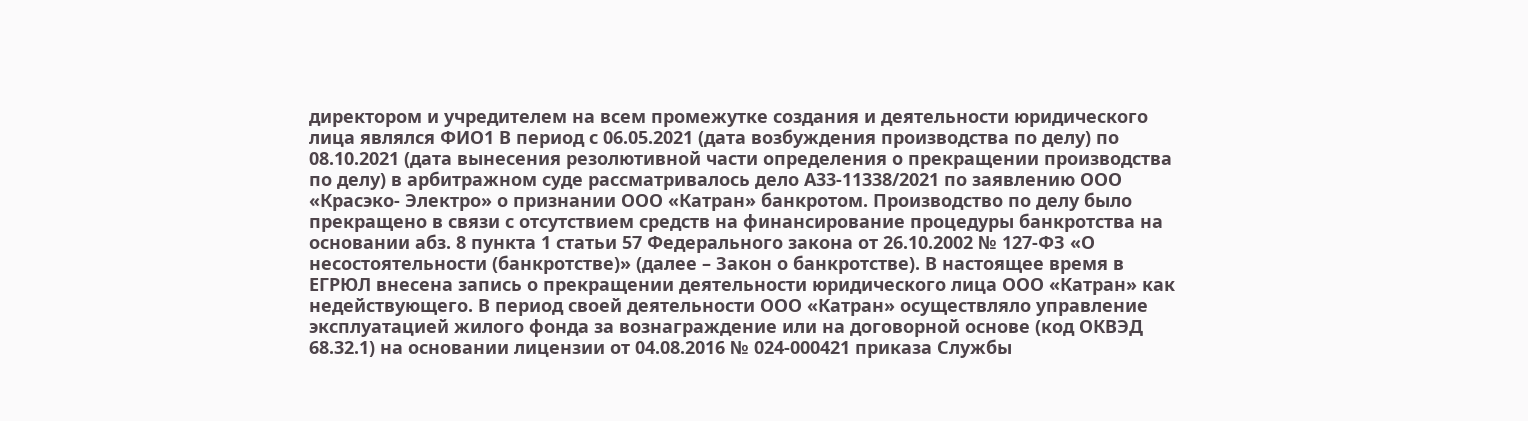директором и учредителем на всем промежутке создания и деятельности юридического лица являлся ФИО1 В период с 06.05.2021 (дата возбуждения производства по делу) по 08.10.2021 (дата вынесения резолютивной части определения о прекращении производства по делу) в арбитражном суде рассматривалось дело А33-11338/2021 по заявлению ООО «Красэко- Электро» о признании ООО «Катран» банкротом. Производство по делу было прекращено в связи с отсутствием средств на финансирование процедуры банкротства на основании абз. 8 пункта 1 статьи 57 Федерального закона от 26.10.2002 № 127-ФЗ «О несостоятельности (банкротстве)» (далее – Закон о банкротстве). В настоящее время в ЕГРЮЛ внесена запись о прекращении деятельности юридического лица ООО «Катран» как недействующего. В период своей деятельности ООО «Катран» осуществляло управление эксплуатацией жилого фонда за вознаграждение или на договорной основе (код ОКВЭД 68.32.1) на основании лицензии от 04.08.2016 № 024-000421 приказа Службы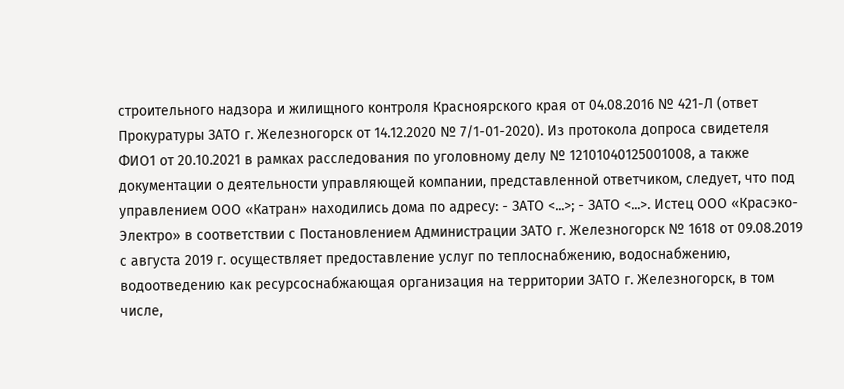строительного надзора и жилищного контроля Красноярского края от 04.08.2016 № 421-Л (ответ Прокуратуры ЗАТО г. Железногорск от 14.12.2020 № 7/1-01-2020). Из протокола допроса свидетеля ФИО1 от 20.10.2021 в рамках расследования по уголовному делу № 12101040125001008, а также документации о деятельности управляющей компании, представленной ответчиком, следует, что под управлением ООО «Катран» находились дома по адресу: - ЗАТО <...>; - ЗАТО <...>. Истец ООО «Красэко-Электро» в соответствии с Постановлением Администрации ЗАТО г. Железногорск № 1618 от 09.08.2019 с августа 2019 г. осуществляет предоставление услуг по теплоснабжению, водоснабжению, водоотведению как ресурсоснабжающая организация на территории ЗАТО г. Железногорск, в том числе,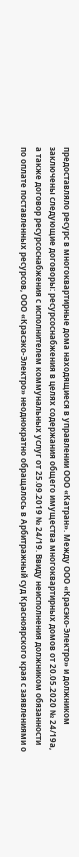предоставляло ресурс в многоквартирные дома находящиеся в управлении ООО «Катран». Между ООО «Красэко-Электро» и должником заключены следующие договоры: ресурсоснабжения в целях содержания общего имущества многоквартирных домов от 20.05.2020 № 24/19а, а также договор ресурсоснабжения с исполнителем коммунальных услуг от 25.09.2019 № 24/19. Ввиду неисполнения должником обязанности по оплате поставленных ресурсов, ООО «Красэко-Электро» неоднократно обращалось в Арбитражный суд Красноярского края с заявлениями о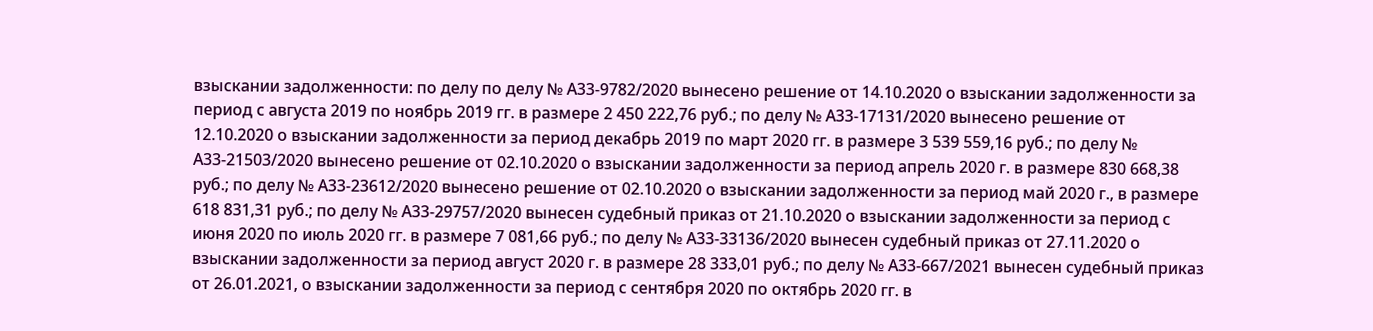взыскании задолженности: по делу по делу № А33-9782/2020 вынесено решение от 14.10.2020 о взыскании задолженности за период с августа 2019 по ноябрь 2019 гг. в размере 2 450 222,76 руб.; по делу № А33-17131/2020 вынесено решение от 12.10.2020 о взыскании задолженности за период декабрь 2019 по март 2020 гг. в размере 3 539 559,16 руб.; по делу № А33-21503/2020 вынесено решение от 02.10.2020 о взыскании задолженности за период апрель 2020 г. в размере 830 668,38 руб.; по делу № А33-23612/2020 вынесено решение от 02.10.2020 о взыскании задолженности за период май 2020 г., в размере 618 831,31 руб.; по делу № А33-29757/2020 вынесен судебный приказ от 21.10.2020 о взыскании задолженности за период с июня 2020 по июль 2020 гг. в размере 7 081,66 руб.; по делу № А33-33136/2020 вынесен судебный приказ от 27.11.2020 о взыскании задолженности за период август 2020 г. в размере 28 333,01 руб.; по делу № А33-667/2021 вынесен судебный приказ от 26.01.2021, о взыскании задолженности за период с сентября 2020 по октябрь 2020 гг. в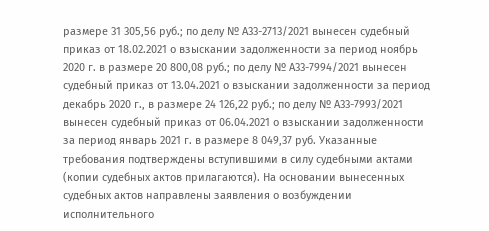размере 31 305,56 руб.; по делу № А33-2713/2021 вынесен судебный приказ от 18.02.2021 о взыскании задолженности за период ноябрь 2020 г. в размере 20 800,08 руб.; по делу № А33-7994/2021 вынесен судебный приказ от 13.04.2021 о взыскании задолженности за период декабрь 2020 г., в размере 24 126,22 руб.; по делу № А33-7993/2021 вынесен судебный приказ от 06.04.2021 о взыскании задолженности за период январь 2021 г. в размере 8 049,37 руб. Указанные требования подтверждены вступившими в силу судебными актами (копии судебных актов прилагаются). На основании вынесенных судебных актов направлены заявления о возбуждении исполнительного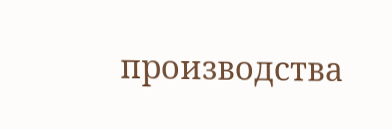производства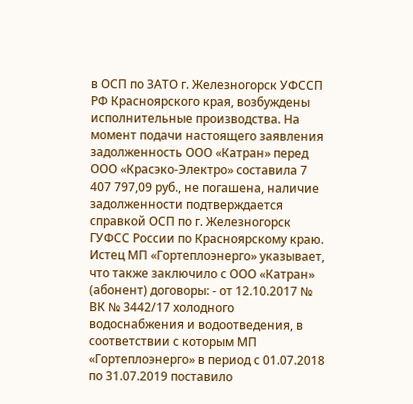в ОСП по ЗАТО г. Железногорск УФССП РФ Красноярского края, возбуждены исполнительные производства. На момент подачи настоящего заявления задолженность ООО «Катран» перед ООО «Красэко-Электро» составила 7 407 797,09 руб., не погашена, наличие задолженности подтверждается справкой ОСП по г. Железногорск ГУФСС России по Красноярскому краю. Истец МП «Гортеплоэнерго» указывает, что также заключило с ООО «Катран» (абонент) договоры: - от 12.10.2017 № ВК № 3442/17 холодного водоснабжения и водоотведения, в соответствии с которым МП «Гортеплоэнерго» в период с 01.07.2018 по 31.07.2019 поставило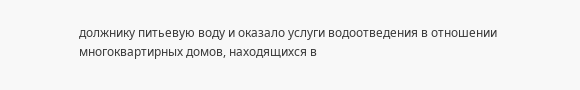должнику питьевую воду и оказало услуги водоотведения в отношении многоквартирных домов, находящихся в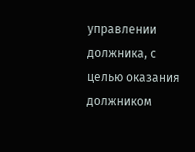управлении должника, с целью оказания должником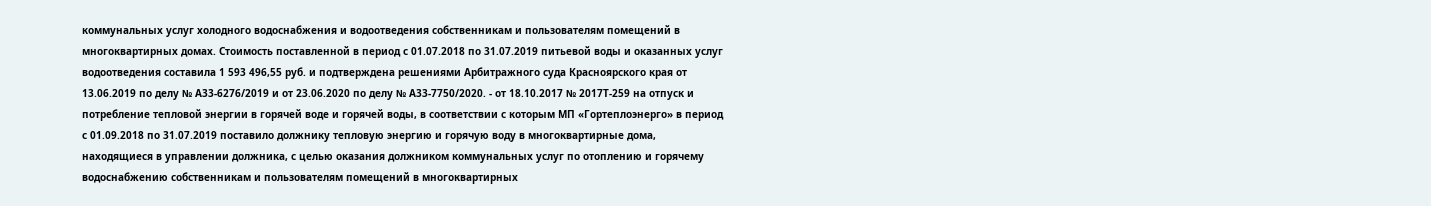коммунальных услуг холодного водоснабжения и водоотведения собственникам и пользователям помещений в многоквартирных домах. Стоимость поставленной в период с 01.07.2018 по 31.07.2019 питьевой воды и оказанных услуг водоотведения составила 1 593 496,55 руб. и подтверждена решениями Арбитражного суда Красноярского края от 13.06.2019 по делу № А33-6276/2019 и от 23.06.2020 по делу № А33-7750/2020. - от 18.10.2017 № 2017Т-259 на отпуск и потребление тепловой энергии в горячей воде и горячей воды, в соответствии с которым МП «Гортеплоэнерго» в период с 01.09.2018 по 31.07.2019 поставило должнику тепловую энергию и горячую воду в многоквартирные дома, находящиеся в управлении должника, с целью оказания должником коммунальных услуг по отоплению и горячему водоснабжению собственникам и пользователям помещений в многоквартирных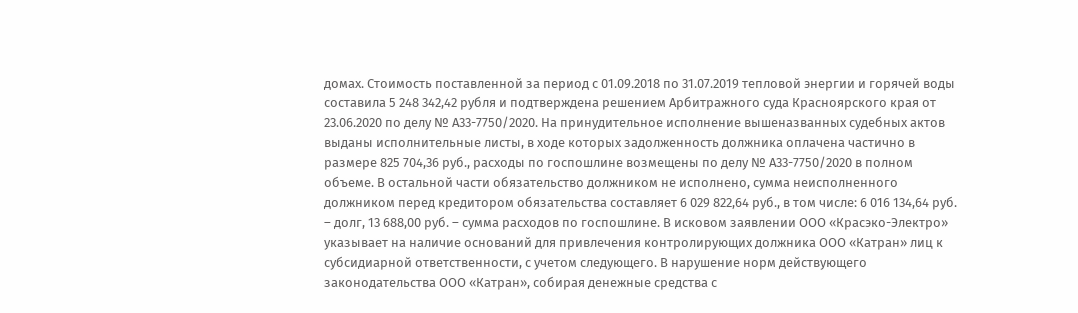домах. Стоимость поставленной за период с 01.09.2018 по 31.07.2019 тепловой энергии и горячей воды составила 5 248 342,42 рубля и подтверждена решением Арбитражного суда Красноярского края от 23.06.2020 по делу № А33-7750/2020. На принудительное исполнение вышеназванных судебных актов выданы исполнительные листы, в ходе которых задолженность должника оплачена частично в размере 825 704,36 руб., расходы по госпошлине возмещены по делу № А33-7750/2020 в полном объеме. В остальной части обязательство должником не исполнено, сумма неисполненного должником перед кредитором обязательства составляет 6 029 822,64 руб., в том числе: 6 016 134,64 руб. – долг, 13 688,00 руб. – сумма расходов по госпошлине. В исковом заявлении ООО «Красэко-Электро» указывает на наличие оснований для привлечения контролирующих должника ООО «Катран» лиц к субсидиарной ответственности, с учетом следующего. В нарушение норм действующего законодательства ООО «Катран», собирая денежные средства с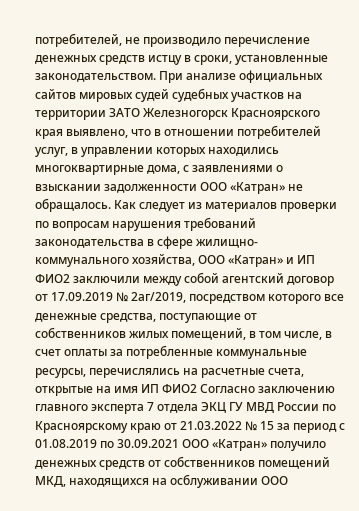потребителей, не производило перечисление денежных средств истцу в сроки, установленные законодательством. При анализе официальных сайтов мировых судей судебных участков на территории ЗАТО Железногорск Красноярского края выявлено, что в отношении потребителей услуг, в управлении которых находились многоквартирные дома, с заявлениями о взыскании задолженности ООО «Катран» не обращалось. Как следует из материалов проверки по вопросам нарушения требований законодательства в сфере жилищно-коммунального хозяйства, ООО «Катран» и ИП ФИО2 заключили между собой агентский договор от 17.09.2019 № 2аг/2019, посредством которого все денежные средства, поступающие от собственников жилых помещений, в том числе, в счет оплаты за потребленные коммунальные ресурсы, перечислялись на расчетные счета, открытые на имя ИП ФИО2 Согласно заключению главного эксперта 7 отдела ЭКЦ ГУ МВД России по Красноярскому краю от 21.03.2022 № 15 за период с 01.08.2019 по 30.09.2021 ООО «Катран» получило денежных средств от собственников помещений МКД, находящихся на осблуживании ООО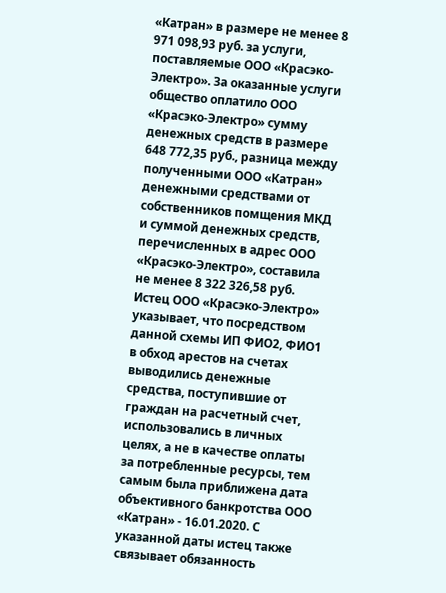«Катран» в размере не менее 8 971 098,93 руб. за услуги, поставляемые ООО «Красэко-Электро». За оказанные услуги общество оплатило ООО «Красэко-Электро» сумму денежных средств в размере 648 772,35 руб., разница между полученными ООО «Катран» денежными средствами от собственников помщения МКД и суммой денежных средств, перечисленных в адрес ООО «Красэко-Электро», составила не менее 8 322 326,58 руб. Истец ООО «Красэко-Электро» указывает, что посредством данной схемы ИП ФИО2, ФИО1 в обход арестов на счетах выводились денежные средства, поступившие от граждан на расчетный счет, использовались в личных целях, а не в качестве оплаты за потребленные ресурсы, тем самым была приближена дата объективного банкротства ООО «Катран» - 16.01.2020. С указанной даты истец также связывает обязанность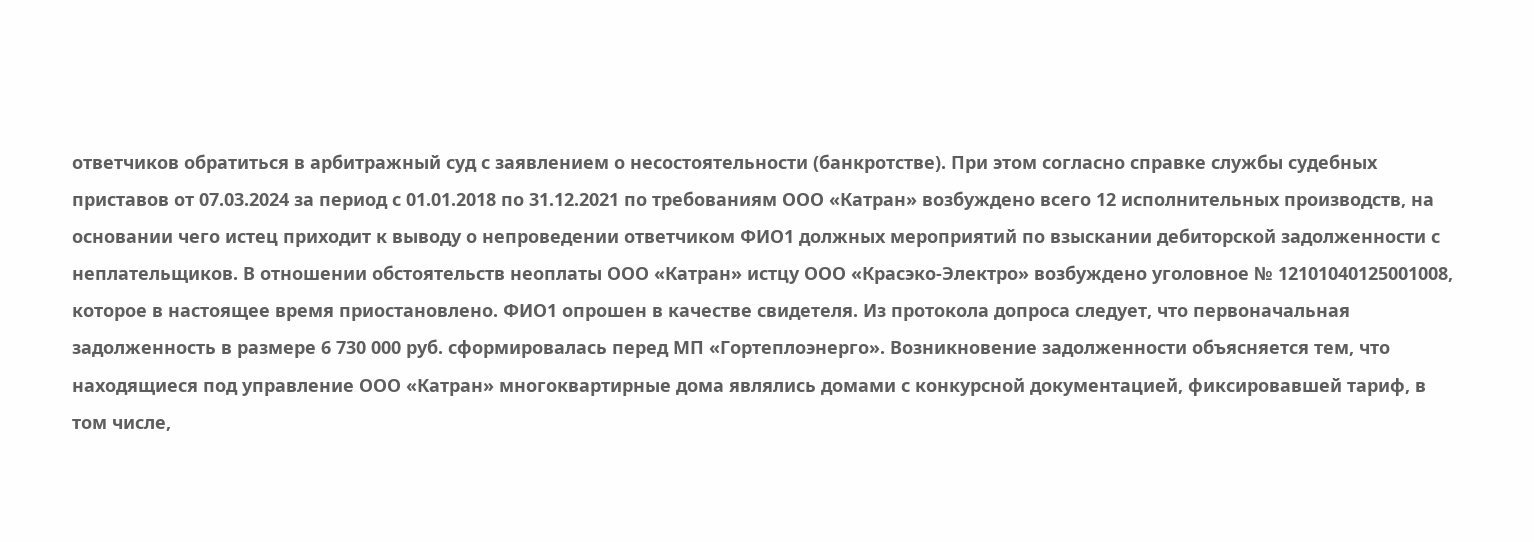ответчиков обратиться в арбитражный суд с заявлением о несостоятельности (банкротстве). При этом согласно справке службы судебных приставов от 07.03.2024 за период с 01.01.2018 по 31.12.2021 по требованиям ООО «Катран» возбуждено всего 12 исполнительных производств, на основании чего истец приходит к выводу о непроведении ответчиком ФИО1 должных мероприятий по взыскании дебиторской задолженности с неплательщиков. В отношении обстоятельств неоплаты ООО «Катран» истцу ООО «Красэко-Электро» возбуждено уголовное № 12101040125001008, которое в настоящее время приостановлено. ФИО1 опрошен в качестве свидетеля. Из протокола допроса следует, что первоначальная задолженность в размере 6 730 000 руб. сформировалась перед МП «Гортеплоэнерго». Возникновение задолженности объясняется тем, что находящиеся под управление ООО «Катран» многоквартирные дома являлись домами с конкурсной документацией, фиксировавшей тариф, в том числе,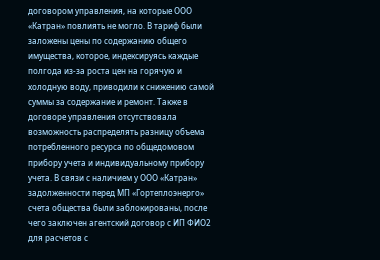договором управления, на которые ООО «Катран» повлиять не могло. В тариф были заложены цены по содержанию общего имущества, которое, индексируясь каждые полгода из-за роста цен на горячую и холодную воду, приводили к снижению самой суммы за содержание и ремонт. Также в договоре управления отсутствовала возможность распределять разницу объема потребленного ресурса по общедомовом прибору учета и индивидуальному прибору учета. В связи с наличием у ООО «Катран» задолженности перед МП «Гортеплоэнерго» счета общества были заблокированы, после чего заключен агентский договор с ИП ФИО2 для расчетов с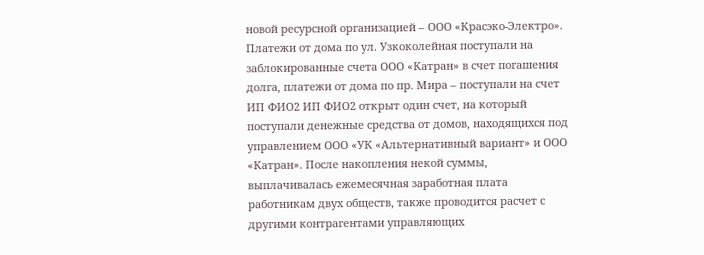новой ресурсной организацией – ООО «Красэко-Электро». Платежи от дома по ул. Узкоколейная поступали на заблокированные счета ООО «Катран» в счет погашения долга, платежи от дома по пр. Мира – поступали на счет ИП ФИО2 ИП ФИО2 открыт один счет, на который поступали денежные средства от домов, находящихся под управлением ООО «УК «Альтернативный вариант» и ООО «Катран». После накопления некой суммы, выплачивалась ежемесячная заработная плата работникам двух обществ, также проводится расчет с другими контрагентами управляющих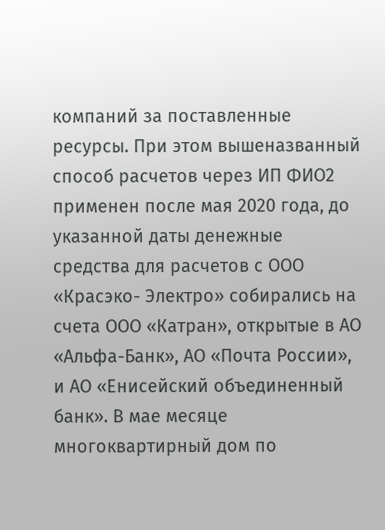компаний за поставленные ресурсы. При этом вышеназванный способ расчетов через ИП ФИО2 применен после мая 2020 года, до указанной даты денежные средства для расчетов с ООО «Красэко- Электро» собирались на счета ООО «Катран», открытые в АО «Альфа-Банк», АО «Почта России», и АО «Енисейский объединенный банк». В мае месяце многоквартирный дом по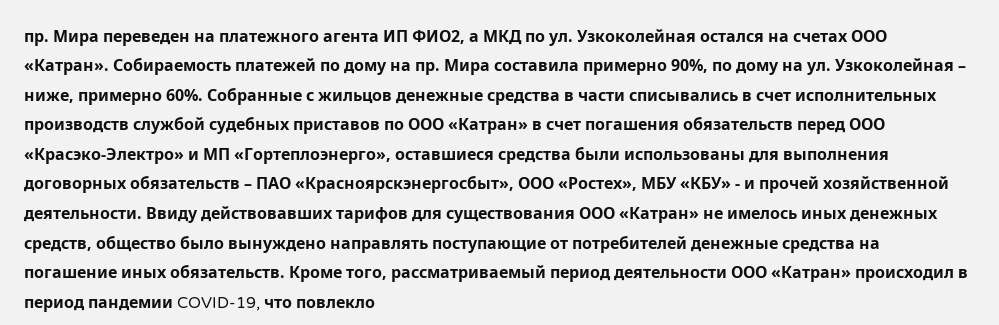пр. Мира переведен на платежного агента ИП ФИО2, а МКД по ул. Узкоколейная остался на счетах ООО «Катран». Собираемость платежей по дому на пр. Мира составила примерно 90%, по дому на ул. Узкоколейная – ниже, примерно 60%. Собранные с жильцов денежные средства в части списывались в счет исполнительных производств службой судебных приставов по ООО «Катран» в счет погашения обязательств перед ООО «Красэко-Электро» и МП «Гортеплоэнерго», оставшиеся средства были использованы для выполнения договорных обязательств – ПАО «Красноярскэнергосбыт», ООО «Ростех», МБУ «КБУ» - и прочей хозяйственной деятельности. Ввиду действовавших тарифов для существования ООО «Катран» не имелось иных денежных средств, общество было вынуждено направлять поступающие от потребителей денежные средства на погашение иных обязательств. Кроме того, рассматриваемый период деятельности ООО «Катран» происходил в период пандемии COVID-19, что повлекло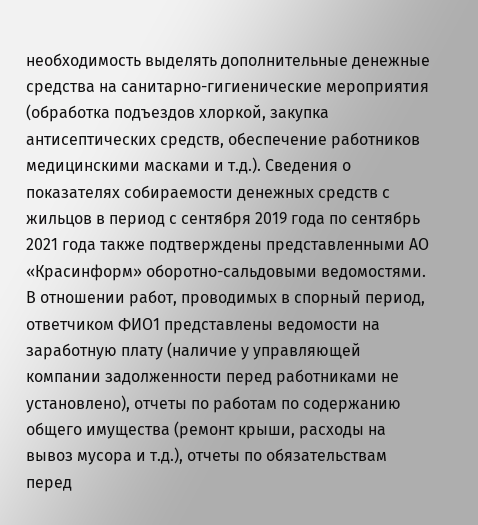необходимость выделять дополнительные денежные средства на санитарно-гигиенические мероприятия (обработка подъездов хлоркой, закупка антисептических средств, обеспечение работников медицинскими масками и т.д.). Сведения о показателях собираемости денежных средств с жильцов в период с сентября 2019 года по сентябрь 2021 года также подтверждены представленными АО «Красинформ» оборотно-сальдовыми ведомостями. В отношении работ, проводимых в спорный период, ответчиком ФИО1 представлены ведомости на заработную плату (наличие у управляющей компании задолженности перед работниками не установлено), отчеты по работам по содержанию общего имущества (ремонт крыши, расходы на вывоз мусора и т.д.), отчеты по обязательствам перед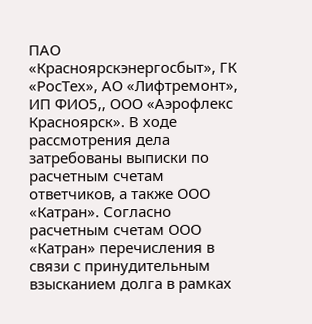ПАО «Красноярскэнергосбыт», ГК «РосТех», АО «Лифтремонт», ИП ФИО5,, ООО «Аэрофлекс Красноярск». В ходе рассмотрения дела затребованы выписки по расчетным счетам ответчиков, а также ООО «Катран». Согласно расчетным счетам ООО «Катран» перечисления в связи с принудительным взысканием долга в рамках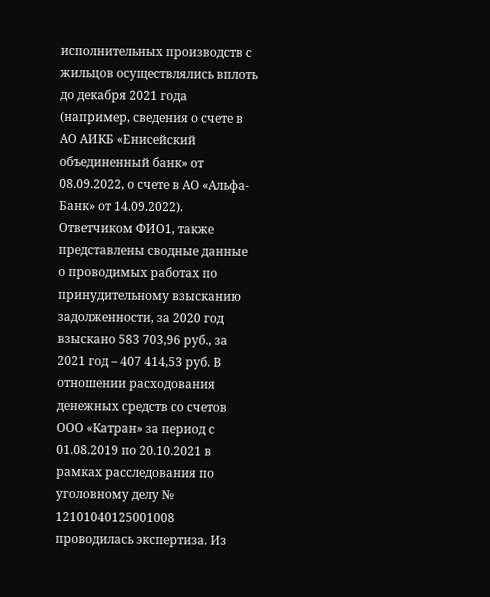исполнительных производств с жильцов осуществлялись вплоть до декабря 2021 года (например, сведения о счете в АО АИКБ «Енисейский объединенный банк» от 08.09.2022, о счете в АО «Альфа-Банк» от 14.09.2022). Ответчиком ФИО1, также представлены сводные данные о проводимых работах по принудительному взысканию задолженности, за 2020 год взыскано 583 703,96 руб., за 2021 год – 407 414,53 руб. В отношении расходования денежных средств со счетов ООО «Катран» за период с 01.08.2019 по 20.10.2021 в рамках расследования по уголовному делу № 12101040125001008 проводилась экспертиза. Из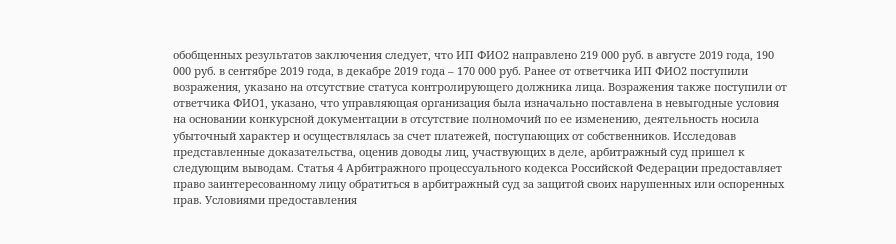обобщенных результатов заключения следует, что ИП ФИО2 направлено 219 000 руб. в августе 2019 года, 190 000 руб. в сентябре 2019 года, в декабре 2019 года – 170 000 руб. Ранее от ответчика ИП ФИО2 поступили возражения, указано на отсутствие статуса контролирующего должника лица. Возражения также поступили от ответчика ФИО1, указано, что управляющая организация была изначально поставлена в невыгодные условия на основании конкурсной документации в отсутствие полномочий по ее изменению, деятельность носила убыточный характер и осуществлялась за счет платежей, поступающих от собственников. Исследовав представленные доказательства, оценив доводы лиц, участвующих в деле, арбитражный суд пришел к следующим выводам. Статья 4 Арбитражного процессуального кодекса Российской Федерации предоставляет право заинтересованному лицу обратиться в арбитражный суд за защитой своих нарушенных или оспоренных прав. Условиями предоставления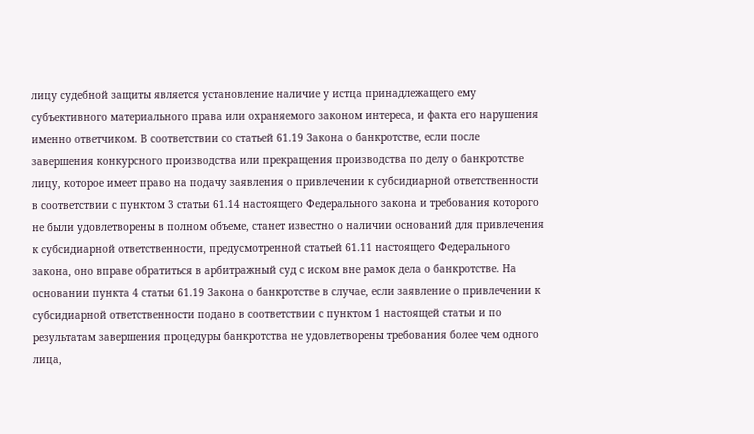лицу судебной защиты является установление наличие у истца принадлежащего ему субъективного материального права или охраняемого законом интереса, и факта его нарушения именно ответчиком. В соответствии со статьей 61.19 Закона о банкротстве, если после завершения конкурсного производства или прекращения производства по делу о банкротстве лицу, которое имеет право на подачу заявления о привлечении к субсидиарной ответственности в соответствии с пунктом 3 статьи 61.14 настоящего Федерального закона и требования которого не были удовлетворены в полном объеме, станет известно о наличии оснований для привлечения к субсидиарной ответственности, предусмотренной статьей 61.11 настоящего Федерального закона, оно вправе обратиться в арбитражный суд с иском вне рамок дела о банкротстве. На основании пункта 4 статьи 61.19 Закона о банкротстве в случае, если заявление о привлечении к субсидиарной ответственности подано в соответствии с пунктом 1 настоящей статьи и по результатам завершения процедуры банкротства не удовлетворены требования более чем одного лица,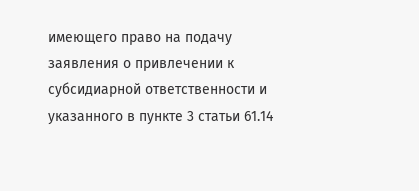имеющего право на подачу заявления о привлечении к субсидиарной ответственности и указанного в пункте 3 статьи 61.14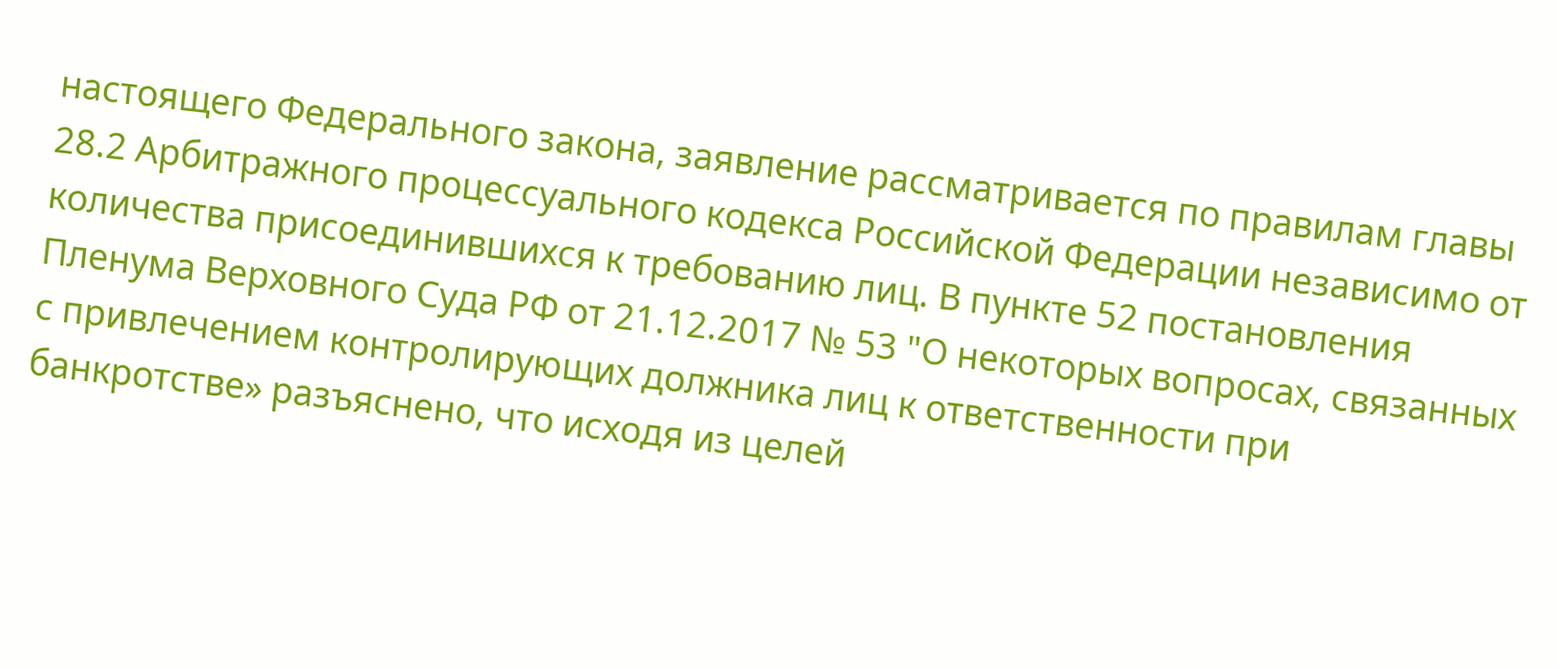настоящего Федерального закона, заявление рассматривается по правилам главы 28.2 Арбитражного процессуального кодекса Российской Федерации независимо от количества присоединившихся к требованию лиц. В пункте 52 постановления Пленума Верховного Суда РФ от 21.12.2017 № 53 "О некоторых вопросах, связанных с привлечением контролирующих должника лиц к ответственности при банкротстве» разъяснено, что исходя из целей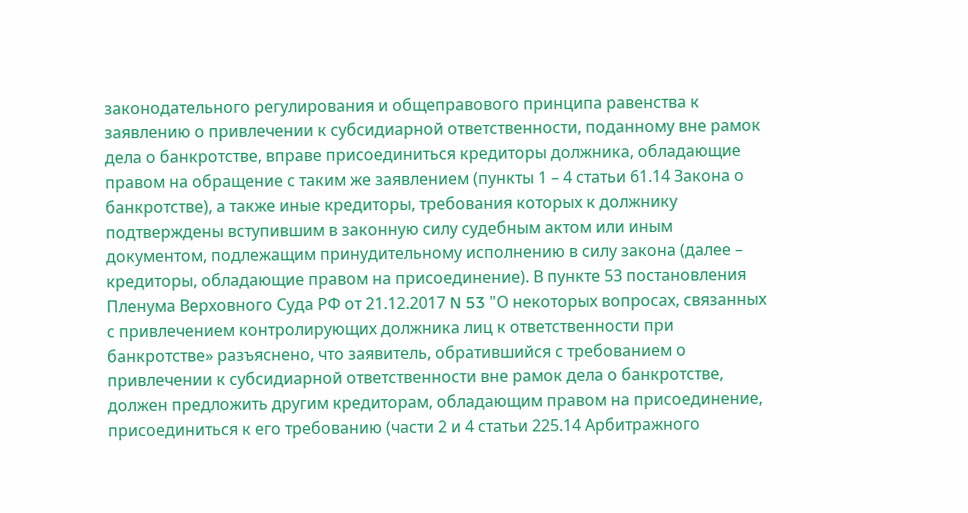законодательного регулирования и общеправового принципа равенства к заявлению о привлечении к субсидиарной ответственности, поданному вне рамок дела о банкротстве, вправе присоединиться кредиторы должника, обладающие правом на обращение с таким же заявлением (пункты 1 – 4 статьи 61.14 Закона о банкротстве), а также иные кредиторы, требования которых к должнику подтверждены вступившим в законную силу судебным актом или иным документом, подлежащим принудительному исполнению в силу закона (далее – кредиторы, обладающие правом на присоединение). В пункте 53 постановления Пленума Верховного Суда РФ от 21.12.2017 N 53 "О некоторых вопросах, связанных с привлечением контролирующих должника лиц к ответственности при банкротстве» разъяснено, что заявитель, обратившийся с требованием о привлечении к субсидиарной ответственности вне рамок дела о банкротстве, должен предложить другим кредиторам, обладающим правом на присоединение, присоединиться к его требованию (части 2 и 4 статьи 225.14 Арбитражного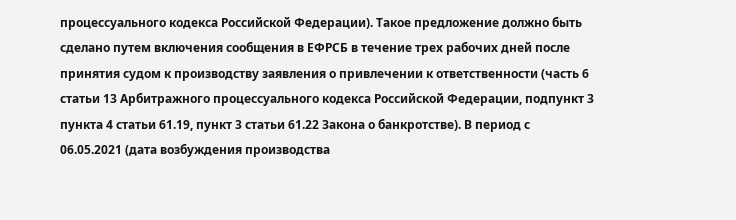процессуального кодекса Российской Федерации). Такое предложение должно быть сделано путем включения сообщения в ЕФРСБ в течение трех рабочих дней после принятия судом к производству заявления о привлечении к ответственности (часть 6 статьи 13 Арбитражного процессуального кодекса Российской Федерации, подпункт 3 пункта 4 статьи 61.19, пункт 3 статьи 61.22 Закона о банкротстве). В период с 06.05.2021 (дата возбуждения производства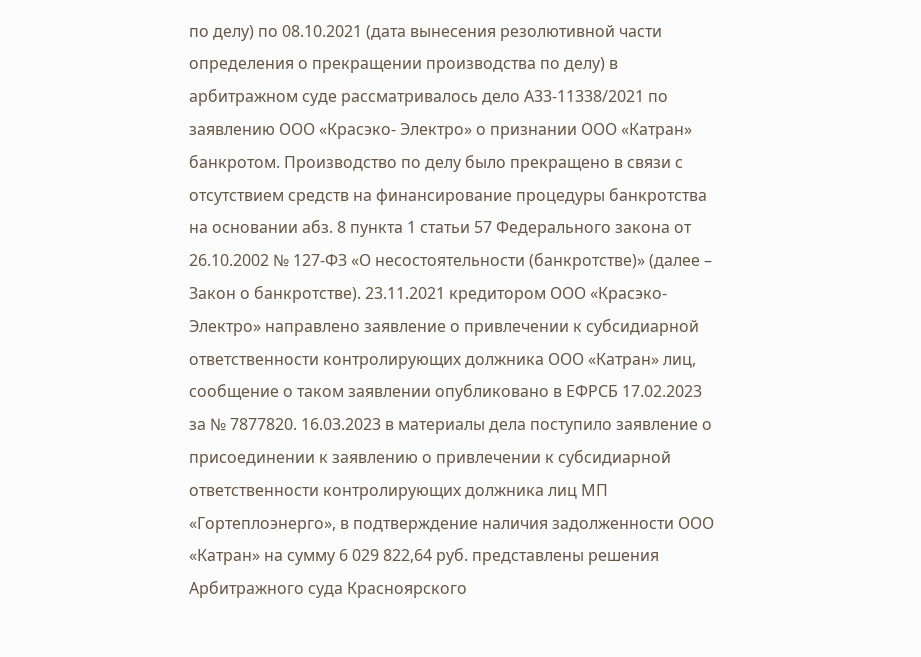по делу) по 08.10.2021 (дата вынесения резолютивной части определения о прекращении производства по делу) в арбитражном суде рассматривалось дело А33-11338/2021 по заявлению ООО «Красэко- Электро» о признании ООО «Катран» банкротом. Производство по делу было прекращено в связи с отсутствием средств на финансирование процедуры банкротства на основании абз. 8 пункта 1 статьи 57 Федерального закона от 26.10.2002 № 127-ФЗ «О несостоятельности (банкротстве)» (далее – Закон о банкротстве). 23.11.2021 кредитором ООО «Красэко-Электро» направлено заявление о привлечении к субсидиарной ответственности контролирующих должника ООО «Катран» лиц, сообщение о таком заявлении опубликовано в ЕФРСБ 17.02.2023 за № 7877820. 16.03.2023 в материалы дела поступило заявление о присоединении к заявлению о привлечении к субсидиарной ответственности контролирующих должника лиц МП «Гортеплоэнерго», в подтверждение наличия задолженности ООО «Катран» на сумму 6 029 822,64 руб. представлены решения Арбитражного суда Красноярского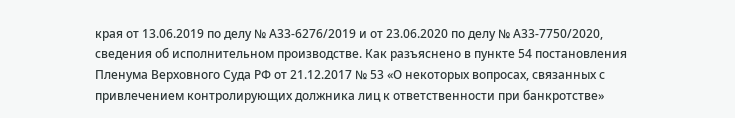края от 13.06.2019 по делу № А33-6276/2019 и от 23.06.2020 по делу № А33-7750/2020, сведения об исполнительном производстве. Как разъяснено в пункте 54 постановления Пленума Верховного Суда РФ от 21.12.2017 № 53 «О некоторых вопросах, связанных с привлечением контролирующих должника лиц к ответственности при банкротстве»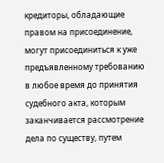кредиторы, обладающие правом на присоединение, могут присоединиться к уже предъявленному требованию в любое время до принятия судебного акта, которым заканчивается рассмотрение дела по существу, путем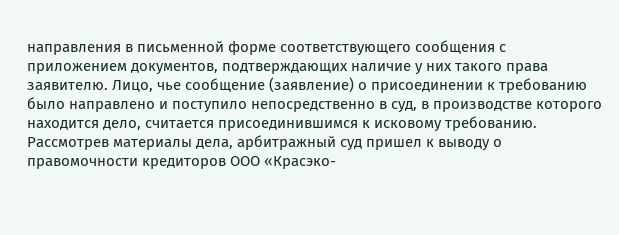направления в письменной форме соответствующего сообщения с приложением документов, подтверждающих наличие у них такого права заявителю. Лицо, чье сообщение (заявление) о присоединении к требованию было направлено и поступило непосредственно в суд, в производстве которого находится дело, считается присоединившимся к исковому требованию. Рассмотрев материалы дела, арбитражный суд пришел к выводу о правомочности кредиторов ООО «Красэко-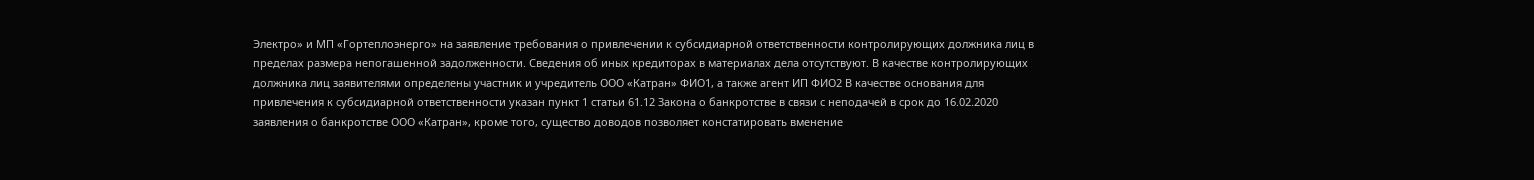Электро» и МП «Гортеплоэнерго» на заявление требования о привлечении к субсидиарной ответственности контролирующих должника лиц в пределах размера непогашенной задолженности. Сведения об иных кредиторах в материалах дела отсутствуют. В качестве контролирующих должника лиц заявителями определены участник и учредитель ООО «Катран» ФИО1, а также агент ИП ФИО2 В качестве основания для привлечения к субсидиарной ответственности указан пункт 1 статьи 61.12 Закона о банкротстве в связи с неподачей в срок до 16.02.2020 заявления о банкротстве ООО «Катран», кроме того, существо доводов позволяет констатировать вменение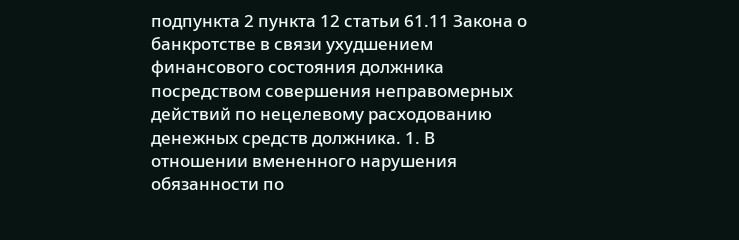подпункта 2 пункта 12 статьи 61.11 Закона о банкротстве в связи ухудшением финансового состояния должника посредством совершения неправомерных действий по нецелевому расходованию денежных средств должника. 1. В отношении вмененного нарушения обязанности по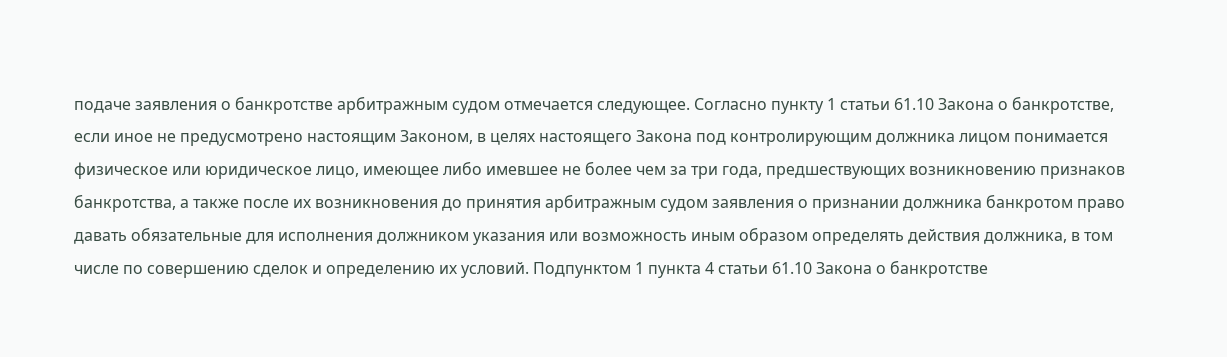подаче заявления о банкротстве арбитражным судом отмечается следующее. Согласно пункту 1 статьи 61.10 Закона о банкротстве, если иное не предусмотрено настоящим Законом, в целях настоящего Закона под контролирующим должника лицом понимается физическое или юридическое лицо, имеющее либо имевшее не более чем за три года, предшествующих возникновению признаков банкротства, а также после их возникновения до принятия арбитражным судом заявления о признании должника банкротом право давать обязательные для исполнения должником указания или возможность иным образом определять действия должника, в том числе по совершению сделок и определению их условий. Подпунктом 1 пункта 4 статьи 61.10 Закона о банкротстве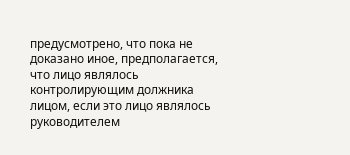предусмотрено, что пока не доказано иное, предполагается, что лицо являлось контролирующим должника лицом, если это лицо являлось руководителем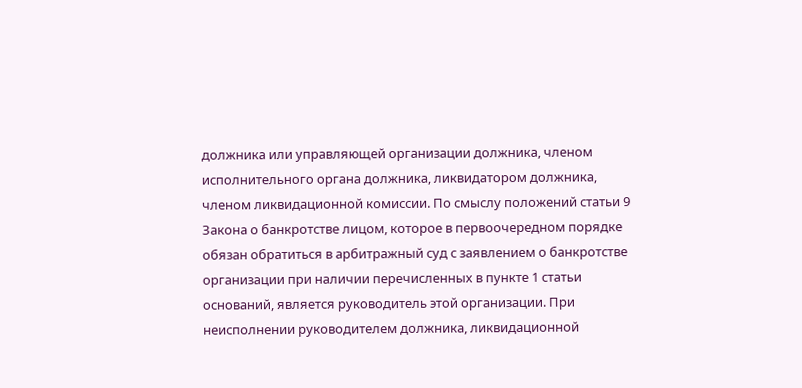должника или управляющей организации должника, членом исполнительного органа должника, ликвидатором должника, членом ликвидационной комиссии. По смыслу положений статьи 9 Закона о банкротстве лицом, которое в первоочередном порядке обязан обратиться в арбитражный суд с заявлением о банкротстве организации при наличии перечисленных в пункте 1 статьи оснований, является руководитель этой организации. При неисполнении руководителем должника, ликвидационной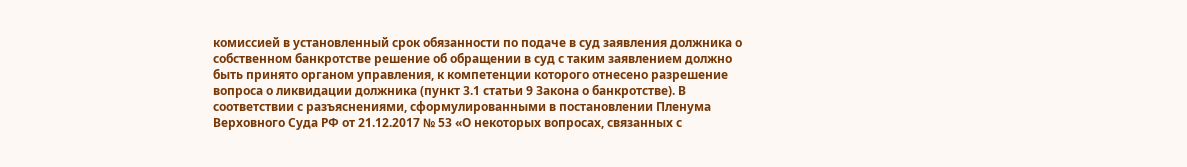комиссией в установленный срок обязанности по подаче в суд заявления должника о собственном банкротстве решение об обращении в суд с таким заявлением должно быть принято органом управления, к компетенции которого отнесено разрешение вопроса о ликвидации должника (пункт 3.1 статьи 9 Закона о банкротстве). В соответствии с разъяснениями, сформулированными в постановлении Пленума Верховного Суда РФ от 21.12.2017 № 53 «О некоторых вопросах, связанных с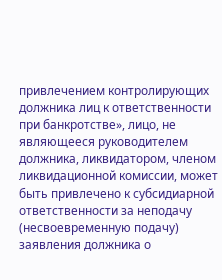привлечением контролирующих должника лиц к ответственности при банкротстве», лицо, не являющееся руководителем должника, ликвидатором, членом ликвидационной комиссии, может быть привлечено к субсидиарной ответственности за неподачу (несвоевременную подачу) заявления должника о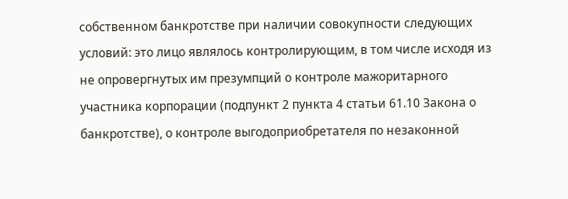собственном банкротстве при наличии совокупности следующих условий: это лицо являлось контролирующим, в том числе исходя из не опровергнутых им презумпций о контроле мажоритарного участника корпорации (подпункт 2 пункта 4 статьи 61.10 Закона о банкротстве), о контроле выгодоприобретателя по незаконной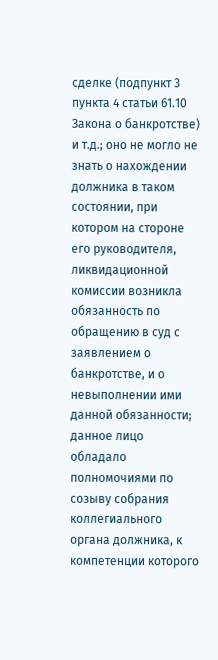сделке (подпункт 3 пункта 4 статьи 61.10 Закона о банкротстве) и т.д.; оно не могло не знать о нахождении должника в таком состоянии, при котором на стороне его руководителя, ликвидационной комиссии возникла обязанность по обращению в суд с заявлением о банкротстве, и о невыполнении ими данной обязанности; данное лицо обладало полномочиями по созыву собрания коллегиального органа должника, к компетенции которого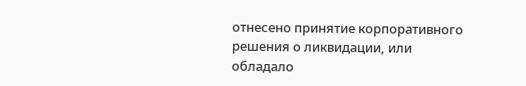отнесено принятие корпоративного решения о ликвидации, или обладало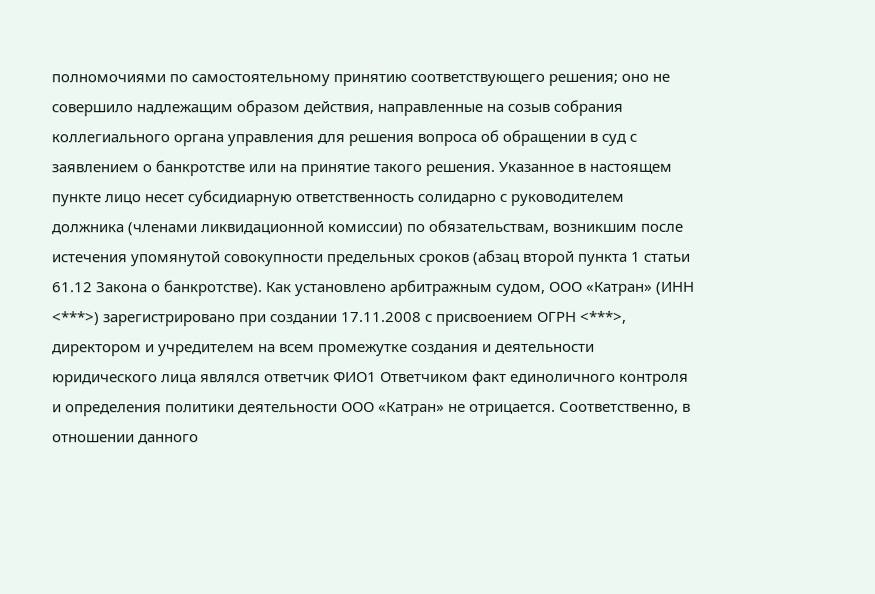полномочиями по самостоятельному принятию соответствующего решения; оно не совершило надлежащим образом действия, направленные на созыв собрания коллегиального органа управления для решения вопроса об обращении в суд с заявлением о банкротстве или на принятие такого решения. Указанное в настоящем пункте лицо несет субсидиарную ответственность солидарно с руководителем должника (членами ликвидационной комиссии) по обязательствам, возникшим после истечения упомянутой совокупности предельных сроков (абзац второй пункта 1 статьи 61.12 Закона о банкротстве). Как установлено арбитражным судом, ООО «Катран» (ИНН <***>) зарегистрировано при создании 17.11.2008 с присвоением ОГРН <***>, директором и учредителем на всем промежутке создания и деятельности юридического лица являлся ответчик ФИО1 Ответчиком факт единоличного контроля и определения политики деятельности ООО «Катран» не отрицается. Соответственно, в отношении данного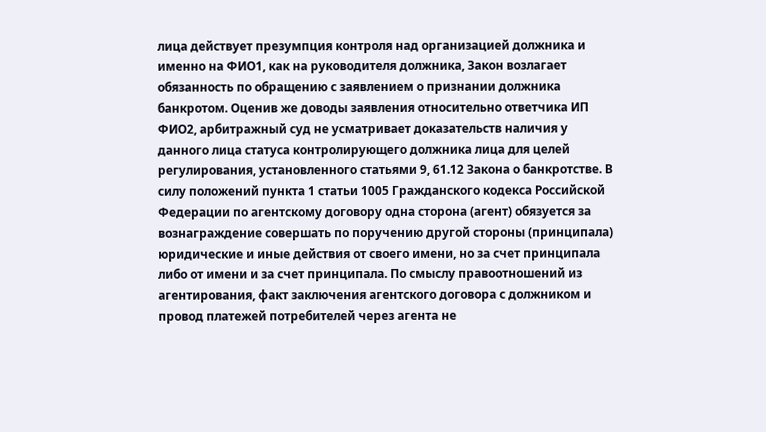лица действует презумпция контроля над организацией должника и именно на ФИО1, как на руководителя должника, Закон возлагает обязанность по обращению с заявлением о признании должника банкротом. Оценив же доводы заявления относительно ответчика ИП ФИО2, арбитражный суд не усматривает доказательств наличия у данного лица статуса контролирующего должника лица для целей регулирования, установленного статьями 9, 61.12 Закона о банкротстве. В силу положений пункта 1 статьи 1005 Гражданского кодекса Российской Федерации по агентскому договору одна сторона (агент) обязуется за вознаграждение совершать по поручению другой стороны (принципала) юридические и иные действия от своего имени, но за счет принципала либо от имени и за счет принципала. По смыслу правоотношений из агентирования, факт заключения агентского договора с должником и провод платежей потребителей через агента не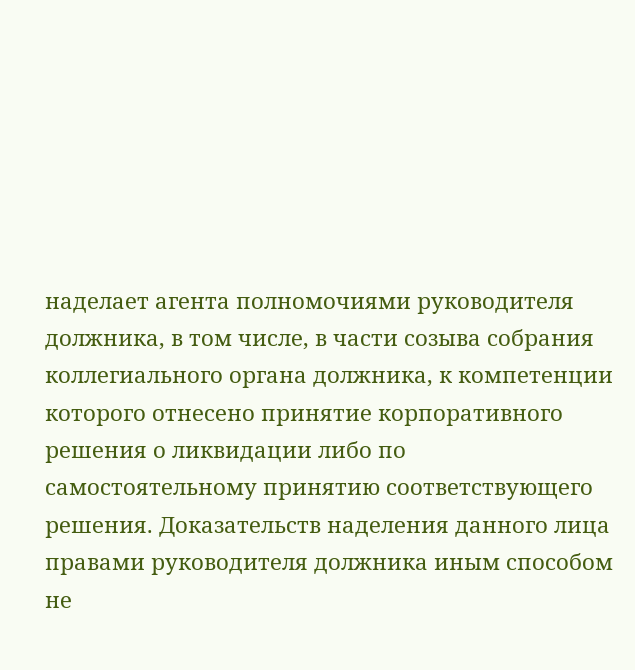наделает агента полномочиями руководителя должника, в том числе, в части созыва собрания коллегиального органа должника, к компетенции которого отнесено принятие корпоративного решения о ликвидации либо по самостоятельному принятию соответствующего решения. Доказательств наделения данного лица правами руководителя должника иным способом не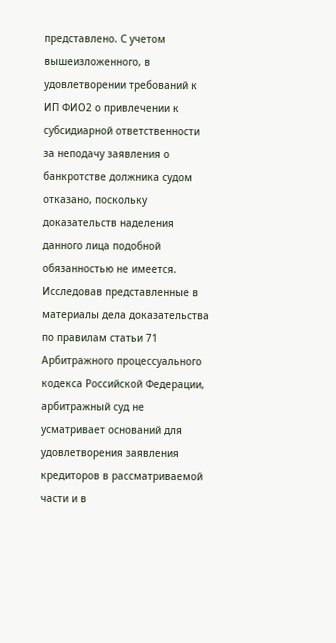представлено. С учетом вышеизложенного, в удовлетворении требований к ИП ФИО2 о привлечении к субсидиарной ответственности за неподачу заявления о банкротстве должника судом отказано, поскольку доказательств наделения данного лица подобной обязанностью не имеется. Исследовав представленные в материалы дела доказательства по правилам статьи 71 Арбитражного процессуального кодекса Российской Федерации, арбитражный суд не усматривает оснований для удовлетворения заявления кредиторов в рассматриваемой части и в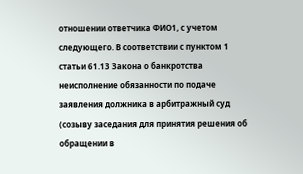отношении ответчика ФИО1, с учетом следующего. В соответствии с пунктом 1 статьи 61.13 Закона о банкротства неисполнение обязанности по подаче заявления должника в арбитражный суд (созыву заседания для принятия решения об обращении в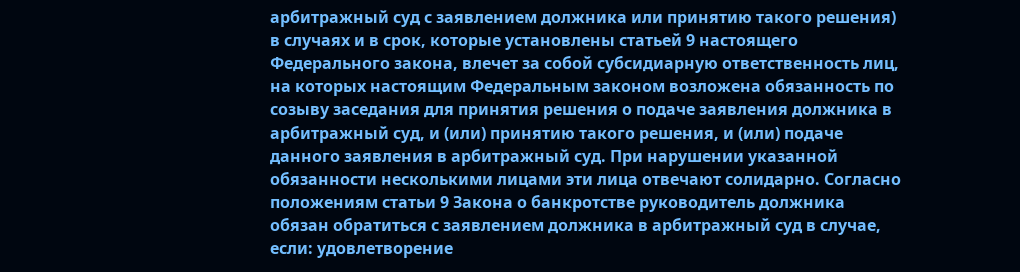арбитражный суд с заявлением должника или принятию такого решения) в случаях и в срок, которые установлены статьей 9 настоящего Федерального закона, влечет за собой субсидиарную ответственность лиц, на которых настоящим Федеральным законом возложена обязанность по созыву заседания для принятия решения о подаче заявления должника в арбитражный суд, и (или) принятию такого решения, и (или) подаче данного заявления в арбитражный суд. При нарушении указанной обязанности несколькими лицами эти лица отвечают солидарно. Согласно положениям статьи 9 Закона о банкротстве руководитель должника обязан обратиться с заявлением должника в арбитражный суд в случае, если: удовлетворение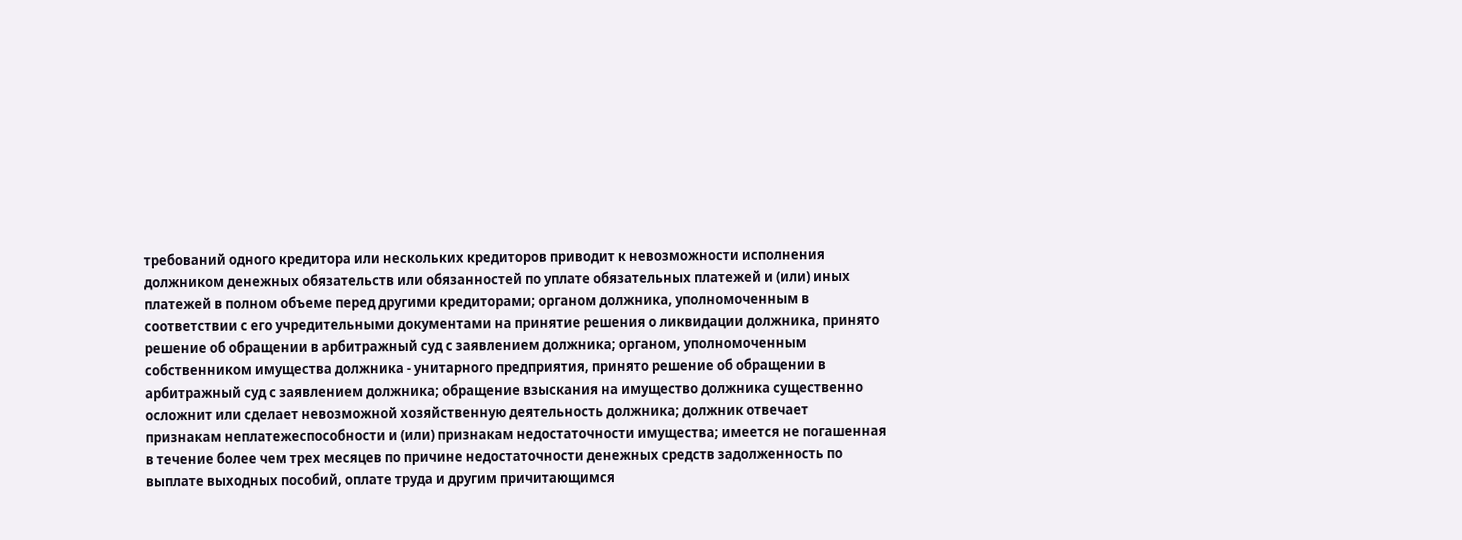требований одного кредитора или нескольких кредиторов приводит к невозможности исполнения должником денежных обязательств или обязанностей по уплате обязательных платежей и (или) иных платежей в полном объеме перед другими кредиторами; органом должника, уполномоченным в соответствии с его учредительными документами на принятие решения о ликвидации должника, принято решение об обращении в арбитражный суд с заявлением должника; органом, уполномоченным собственником имущества должника - унитарного предприятия, принято решение об обращении в арбитражный суд с заявлением должника; обращение взыскания на имущество должника существенно осложнит или сделает невозможной хозяйственную деятельность должника; должник отвечает признакам неплатежеспособности и (или) признакам недостаточности имущества; имеется не погашенная в течение более чем трех месяцев по причине недостаточности денежных средств задолженность по выплате выходных пособий, оплате труда и другим причитающимся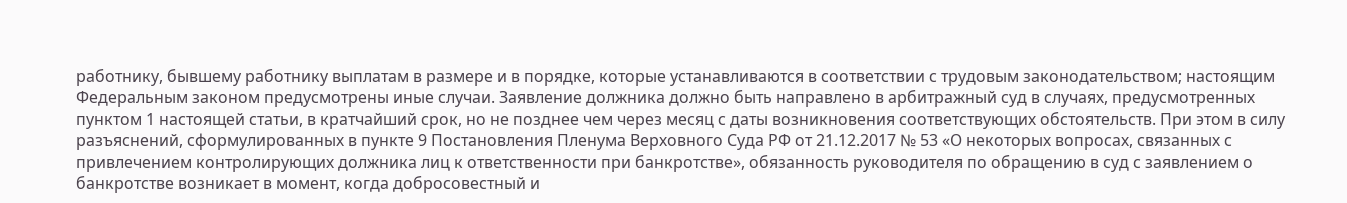работнику, бывшему работнику выплатам в размере и в порядке, которые устанавливаются в соответствии с трудовым законодательством; настоящим Федеральным законом предусмотрены иные случаи. Заявление должника должно быть направлено в арбитражный суд в случаях, предусмотренных пунктом 1 настоящей статьи, в кратчайший срок, но не позднее чем через месяц с даты возникновения соответствующих обстоятельств. При этом в силу разъяснений, сформулированных в пункте 9 Постановления Пленума Верховного Суда РФ от 21.12.2017 № 53 «О некоторых вопросах, связанных с привлечением контролирующих должника лиц к ответственности при банкротстве», обязанность руководителя по обращению в суд с заявлением о банкротстве возникает в момент, когда добросовестный и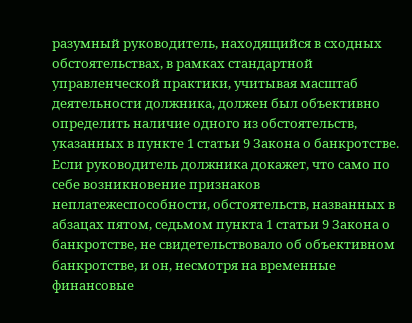разумный руководитель, находящийся в сходных обстоятельствах, в рамках стандартной управленческой практики, учитывая масштаб деятельности должника, должен был объективно определить наличие одного из обстоятельств, указанных в пункте 1 статьи 9 Закона о банкротстве. Если руководитель должника докажет, что само по себе возникновение признаков неплатежеспособности, обстоятельств, названных в абзацах пятом, седьмом пункта 1 статьи 9 Закона о банкротстве, не свидетельствовало об объективном банкротстве, и он, несмотря на временные финансовые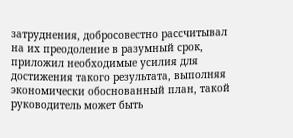затруднения, добросовестно рассчитывал на их преодоление в разумный срок, приложил необходимые усилия для достижения такого результата, выполняя экономически обоснованный план, такой руководитель может быть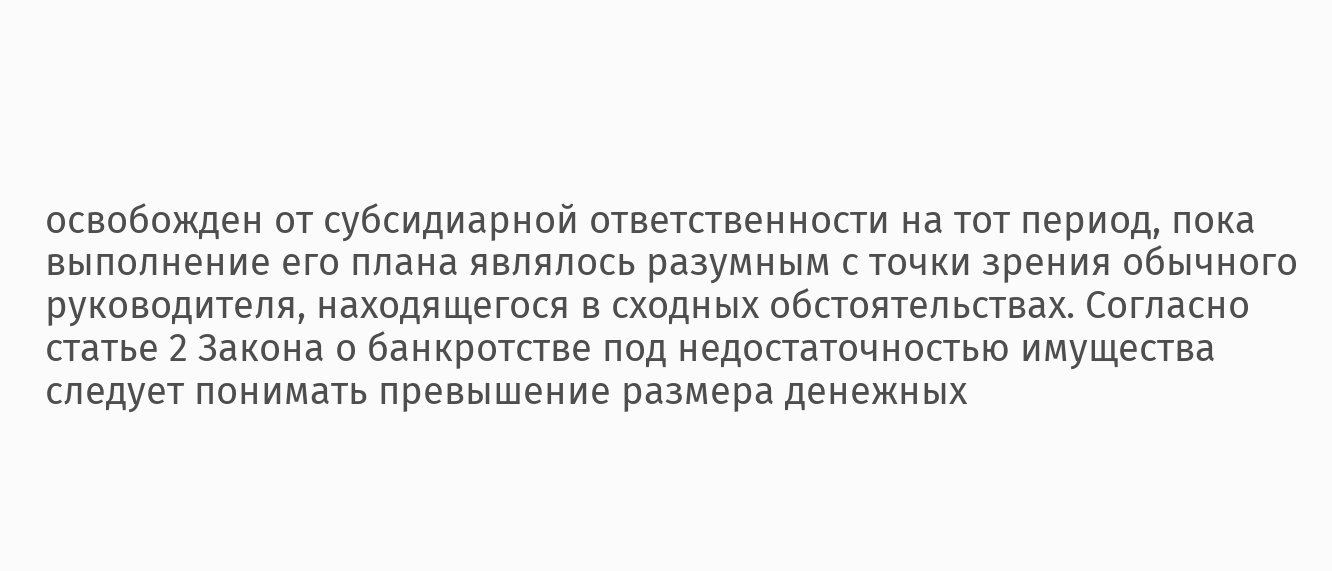освобожден от субсидиарной ответственности на тот период, пока выполнение его плана являлось разумным с точки зрения обычного руководителя, находящегося в сходных обстоятельствах. Согласно статье 2 Закона о банкротстве под недостаточностью имущества следует понимать превышение размера денежных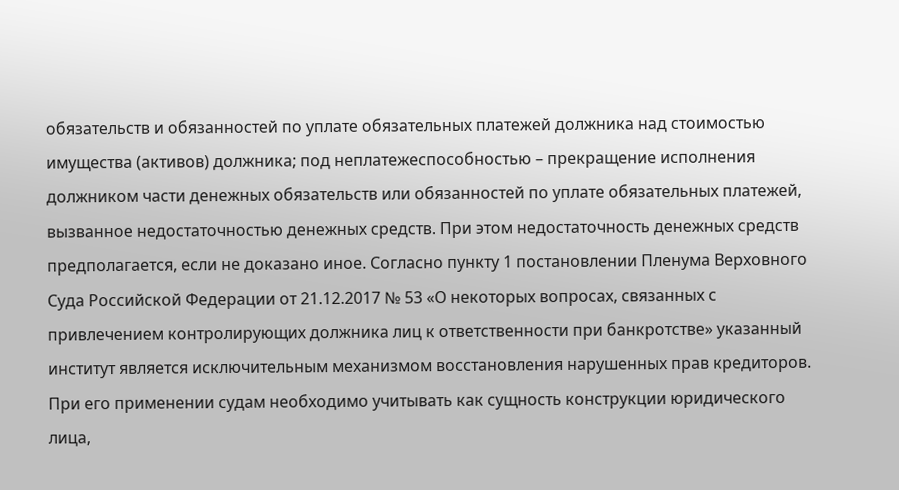обязательств и обязанностей по уплате обязательных платежей должника над стоимостью имущества (активов) должника; под неплатежеспособностью – прекращение исполнения должником части денежных обязательств или обязанностей по уплате обязательных платежей, вызванное недостаточностью денежных средств. При этом недостаточность денежных средств предполагается, если не доказано иное. Согласно пункту 1 постановлении Пленума Верховного Суда Российской Федерации от 21.12.2017 № 53 «О некоторых вопросах, связанных с привлечением контролирующих должника лиц к ответственности при банкротстве» указанный институт является исключительным механизмом восстановления нарушенных прав кредиторов. При его применении судам необходимо учитывать как сущность конструкции юридического лица,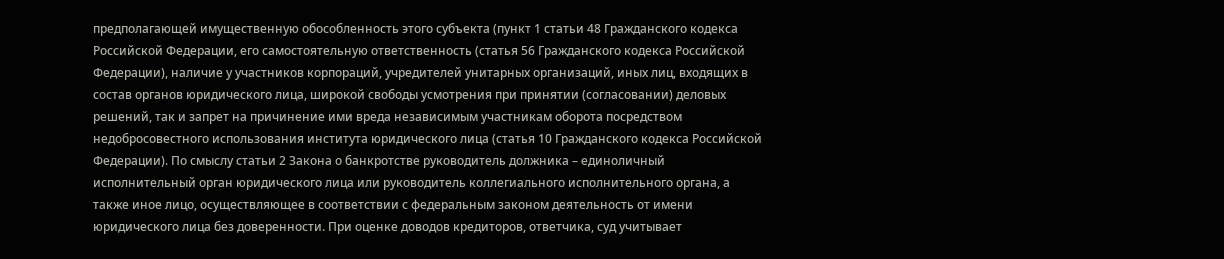предполагающей имущественную обособленность этого субъекта (пункт 1 статьи 48 Гражданского кодекса Российской Федерации, его самостоятельную ответственность (статья 56 Гражданского кодекса Российской Федерации), наличие у участников корпораций, учредителей унитарных организаций, иных лиц, входящих в состав органов юридического лица, широкой свободы усмотрения при принятии (согласовании) деловых решений, так и запрет на причинение ими вреда независимым участникам оборота посредством недобросовестного использования института юридического лица (статья 10 Гражданского кодекса Российской Федерации). По смыслу статьи 2 Закона о банкротстве руководитель должника – единоличный исполнительный орган юридического лица или руководитель коллегиального исполнительного органа, а также иное лицо, осуществляющее в соответствии с федеральным законом деятельность от имени юридического лица без доверенности. При оценке доводов кредиторов, ответчика, суд учитывает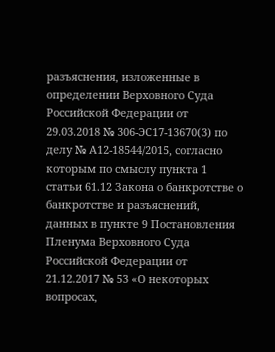разъяснения, изложенные в определении Верховного Суда Российской Федерации от 29.03.2018 № 306-ЭС17-13670(3) по делу № А12-18544/2015, согласно которым по смыслу пункта 1 статьи 61.12 Закона о банкротстве о банкротстве и разъяснений, данных в пункте 9 Постановления Пленума Верховного Суда Российской Федерации от 21.12.2017 № 53 «О некоторых вопросах,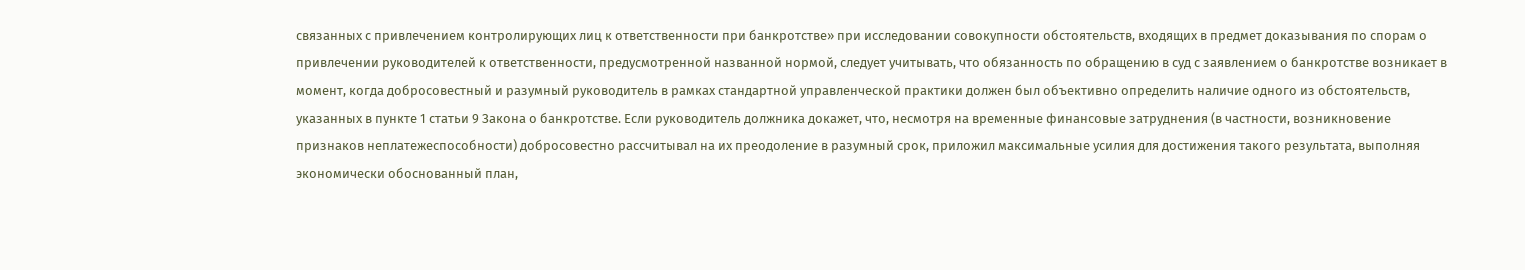связанных с привлечением контролирующих лиц к ответственности при банкротстве» при исследовании совокупности обстоятельств, входящих в предмет доказывания по спорам о привлечении руководителей к ответственности, предусмотренной названной нормой, следует учитывать, что обязанность по обращению в суд с заявлением о банкротстве возникает в момент, когда добросовестный и разумный руководитель в рамках стандартной управленческой практики должен был объективно определить наличие одного из обстоятельств, указанных в пункте 1 статьи 9 Закона о банкротстве. Если руководитель должника докажет, что, несмотря на временные финансовые затруднения (в частности, возникновение признаков неплатежеспособности) добросовестно рассчитывал на их преодоление в разумный срок, приложил максимальные усилия для достижения такого результата, выполняя экономически обоснованный план,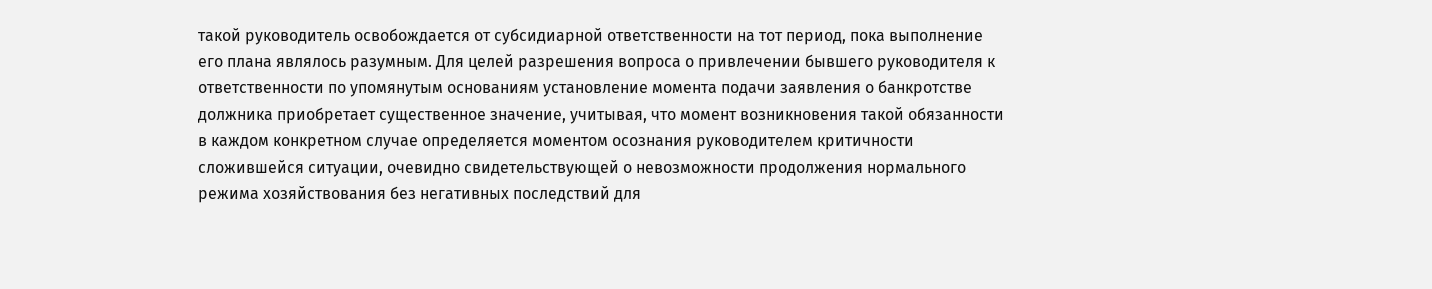такой руководитель освобождается от субсидиарной ответственности на тот период, пока выполнение его плана являлось разумным. Для целей разрешения вопроса о привлечении бывшего руководителя к ответственности по упомянутым основаниям установление момента подачи заявления о банкротстве должника приобретает существенное значение, учитывая, что момент возникновения такой обязанности в каждом конкретном случае определяется моментом осознания руководителем критичности сложившейся ситуации, очевидно свидетельствующей о невозможности продолжения нормального режима хозяйствования без негативных последствий для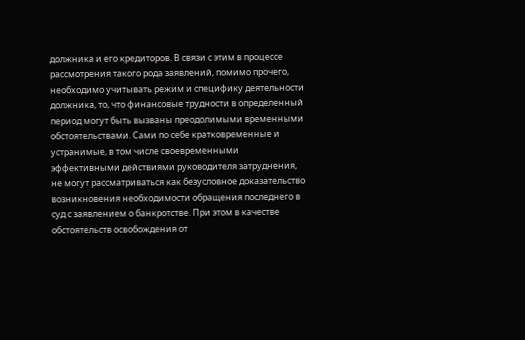должника и его кредиторов. В связи с этим в процессе рассмотрения такого рода заявлений, помимо прочего, необходимо учитывать режим и специфику деятельности должника, то, что финансовые трудности в определенный период могут быть вызваны преодолимыми временными обстоятельствами. Сами по себе кратковременные и устранимые, в том числе своевременными эффективными действиями руководителя затруднения, не могут рассматриваться как безусловное доказательство возникновения необходимости обращения последнего в суд с заявлением о банкротстве. При этом в качестве обстоятельств освобождения от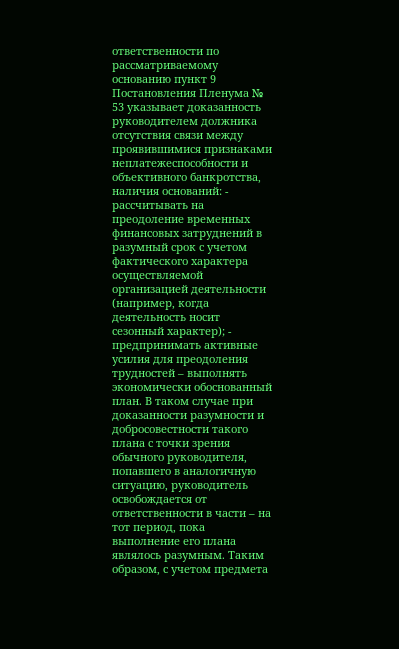ответственности по рассматриваемому основанию пункт 9 Постановления Пленума № 53 указывает доказанность руководителем должника отсутствия связи между проявившимися признаками неплатежеспособности и объективного банкротства, наличия оснований: - рассчитывать на преодоление временных финансовых затруднений в разумный срок с учетом фактического характера осуществляемой организацией деятельности (например, когда деятельность носит сезонный характер); - предпринимать активные усилия для преодоления трудностей – выполнять экономически обоснованный план. В таком случае при доказанности разумности и добросовестности такого плана с точки зрения обычного руководителя, попавшего в аналогичную ситуацию, руководитель освобождается от ответственности в части – на тот период, пока выполнение его плана являлось разумным. Таким образом, с учетом предмета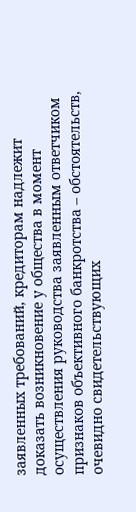заявленных требований, кредиторам надлежит доказать возникновение у общества в момент осуществления руководства заявленным ответчиком признаков объективного банкротства – обстоятельств, очевидно свидетельствующих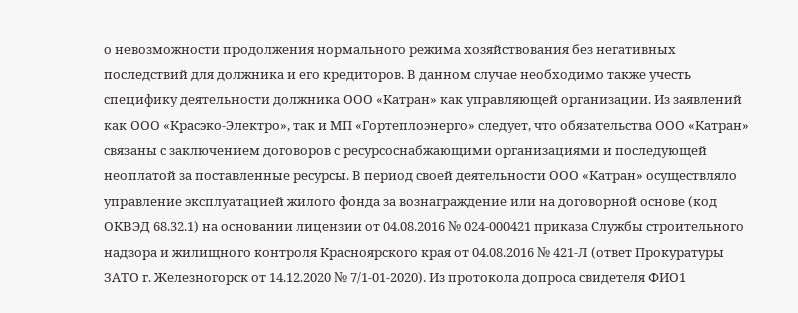о невозможности продолжения нормального режима хозяйствования без негативных последствий для должника и его кредиторов. В данном случае необходимо также учесть специфику деятельности должника ООО «Катран» как управляющей организации. Из заявлений как ООО «Красэко-Электро», так и МП «Гортеплоэнерго» следует, что обязательства ООО «Катран» связаны с заключением договоров с ресурсоснабжающими организациями и последующей неоплатой за поставленные ресурсы. В период своей деятельности ООО «Катран» осуществляло управление эксплуатацией жилого фонда за вознаграждение или на договорной основе (код ОКВЭД 68.32.1) на основании лицензии от 04.08.2016 № 024-000421 приказа Службы строительного надзора и жилищного контроля Красноярского края от 04.08.2016 № 421-Л (ответ Прокуратуры ЗАТО г. Железногорск от 14.12.2020 № 7/1-01-2020). Из протокола допроса свидетеля ФИО1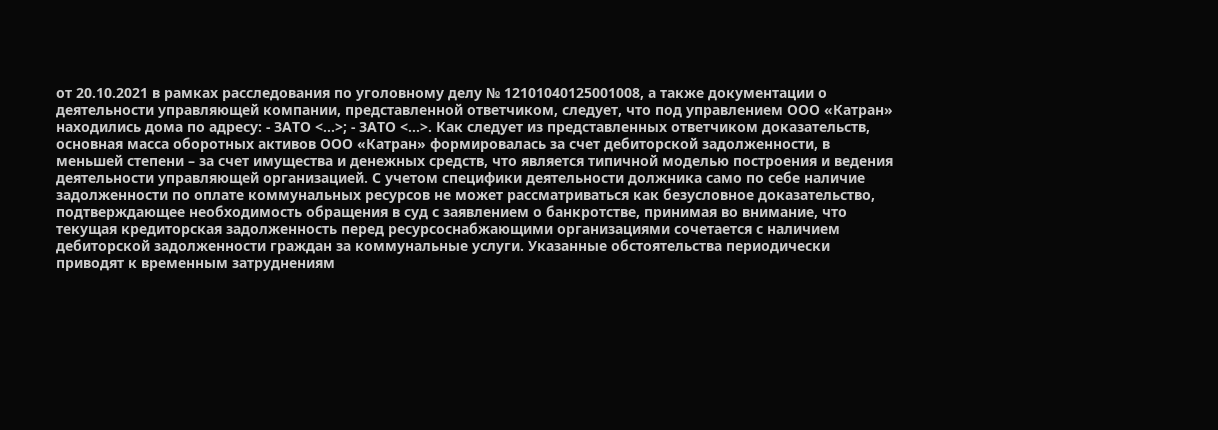от 20.10.2021 в рамках расследования по уголовному делу № 12101040125001008, а также документации о деятельности управляющей компании, представленной ответчиком, следует, что под управлением ООО «Катран» находились дома по адресу: - ЗАТО <...>; - ЗАТО <...>. Как следует из представленных ответчиком доказательств, основная масса оборотных активов ООО «Катран» формировалась за счет дебиторской задолженности, в меньшей степени – за счет имущества и денежных средств, что является типичной моделью построения и ведения деятельности управляющей организацией. С учетом специфики деятельности должника само по себе наличие задолженности по оплате коммунальных ресурсов не может рассматриваться как безусловное доказательство, подтверждающее необходимость обращения в суд с заявлением о банкротстве, принимая во внимание, что текущая кредиторская задолженность перед ресурсоснабжающими организациями сочетается с наличием дебиторской задолженности граждан за коммунальные услуги. Указанные обстоятельства периодически приводят к временным затруднениям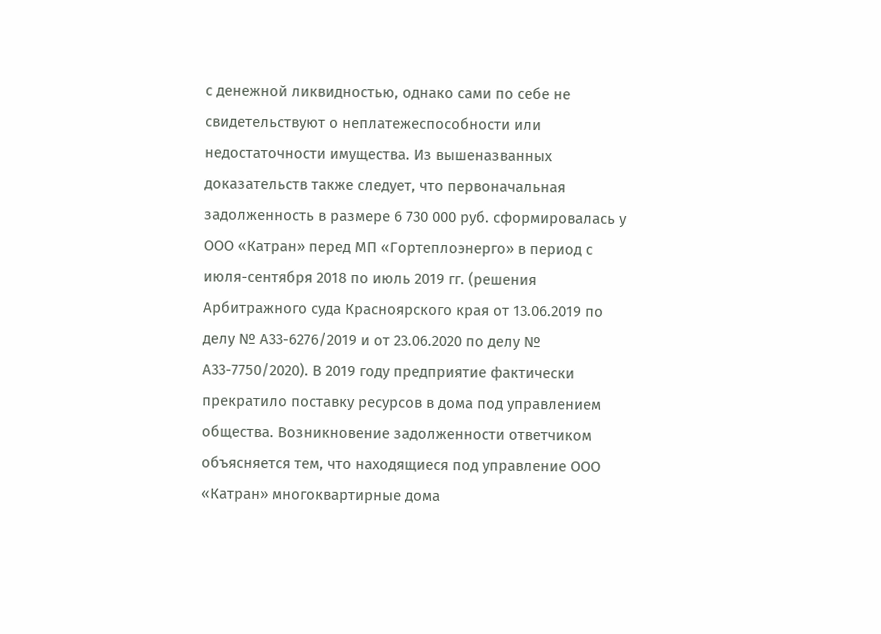с денежной ликвидностью, однако сами по себе не свидетельствуют о неплатежеспособности или недостаточности имущества. Из вышеназванных доказательств также следует, что первоначальная задолженность в размере 6 730 000 руб. сформировалась у ООО «Катран» перед МП «Гортеплоэнерго» в период с июля-сентября 2018 по июль 2019 гг. (решения Арбитражного суда Красноярского края от 13.06.2019 по делу № А33-6276/2019 и от 23.06.2020 по делу № А33-7750/2020). В 2019 году предприятие фактически прекратило поставку ресурсов в дома под управлением общества. Возникновение задолженности ответчиком объясняется тем, что находящиеся под управление ООО «Катран» многоквартирные дома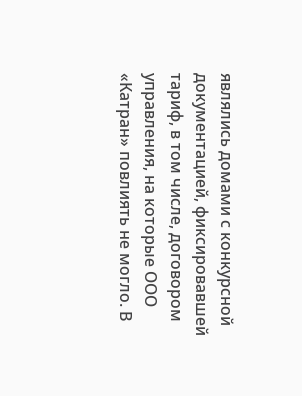являлись домами с конкурсной документацией, фиксировавшей тариф, в том числе, договором управления, на которые ООО «Катран» повлиять не могло. В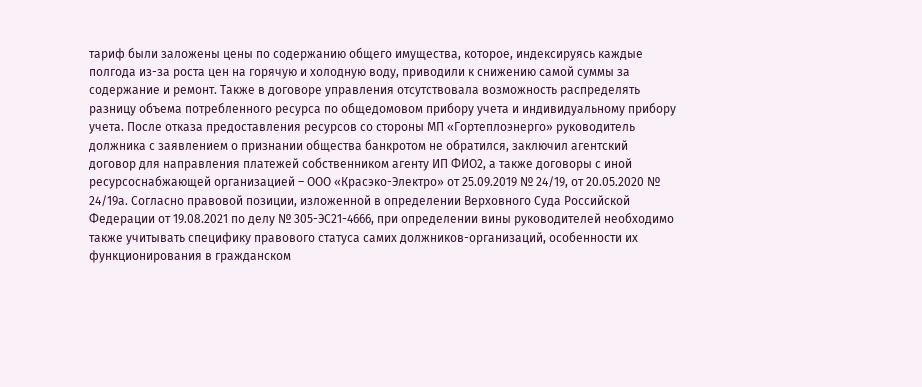тариф были заложены цены по содержанию общего имущества, которое, индексируясь каждые полгода из-за роста цен на горячую и холодную воду, приводили к снижению самой суммы за содержание и ремонт. Также в договоре управления отсутствовала возможность распределять разницу объема потребленного ресурса по общедомовом прибору учета и индивидуальному прибору учета. После отказа предоставления ресурсов со стороны МП «Гортеплоэнерго» руководитель должника с заявлением о признании общества банкротом не обратился, заключил агентский договор для направления платежей собственником агенту ИП ФИО2, а также договоры с иной ресурсоснабжающей организацией – ООО «Красэко-Электро» от 25.09.2019 № 24/19, от 20.05.2020 № 24/19а. Согласно правовой позиции, изложенной в определении Верховного Суда Российской Федерации от 19.08.2021 по делу № 305-ЭС21-4666, при определении вины руководителей необходимо также учитывать специфику правового статуса самих должников-организаций, особенности их функционирования в гражданском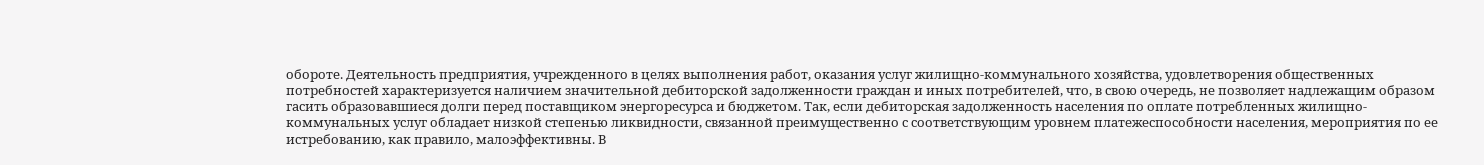обороте. Деятельность предприятия, учрежденного в целях выполнения работ, оказания услуг жилищно-коммунального хозяйства, удовлетворения общественных потребностей характеризуется наличием значительной дебиторской задолженности граждан и иных потребителей, что, в свою очередь, не позволяет надлежащим образом гасить образовавшиеся долги перед поставщиком энергоресурса и бюджетом. Так, если дебиторская задолженность населения по оплате потребленных жилищно-коммунальных услуг обладает низкой степенью ликвидности, связанной преимущественно с соответствующим уровнем платежеспособности населения, мероприятия по ее истребованию, как правило, малоэффективны. В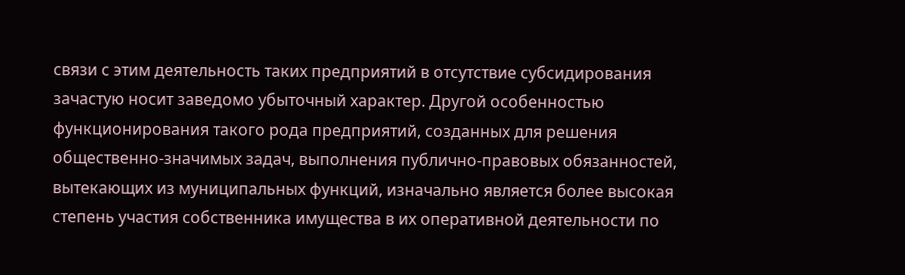связи с этим деятельность таких предприятий в отсутствие субсидирования зачастую носит заведомо убыточный характер. Другой особенностью функционирования такого рода предприятий, созданных для решения общественно-значимых задач, выполнения публично-правовых обязанностей, вытекающих из муниципальных функций, изначально является более высокая степень участия собственника имущества в их оперативной деятельности по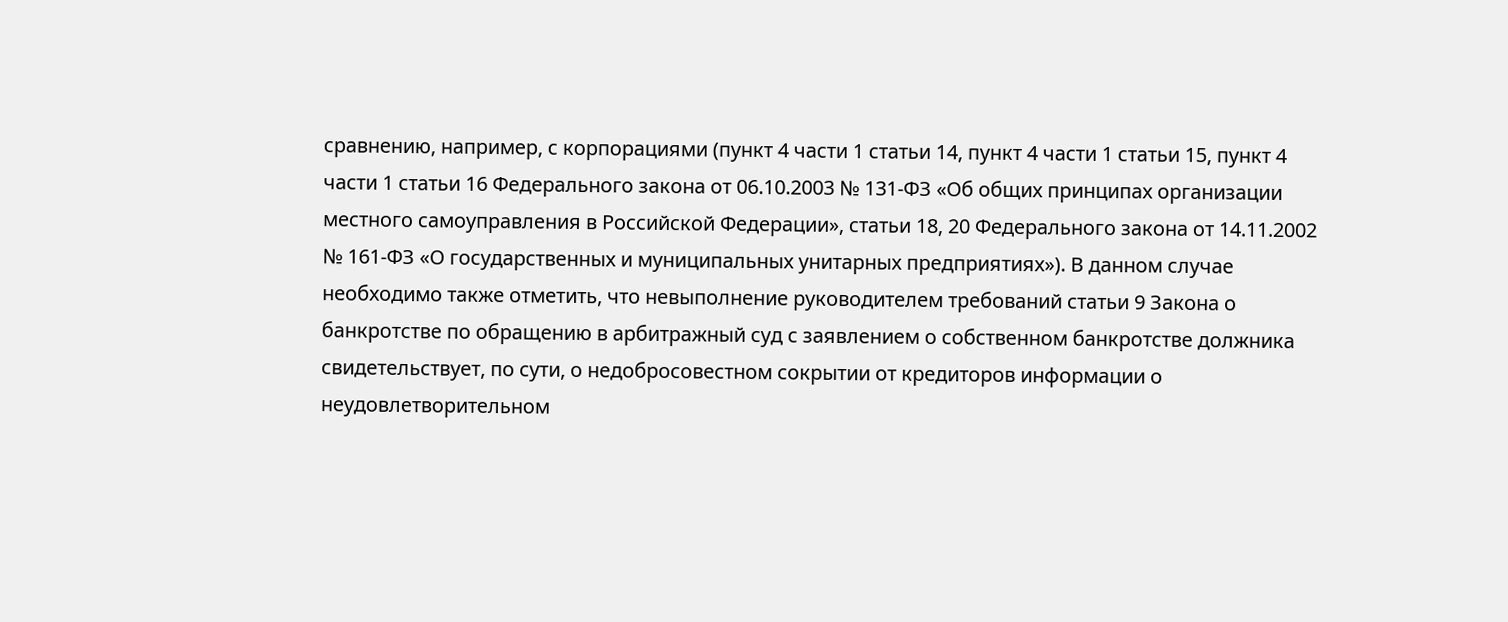сравнению, например, с корпорациями (пункт 4 части 1 статьи 14, пункт 4 части 1 статьи 15, пункт 4 части 1 статьи 16 Федерального закона от 06.10.2003 № 131-ФЗ «Об общих принципах организации местного самоуправления в Российской Федерации», статьи 18, 20 Федерального закона от 14.11.2002 № 161-ФЗ «О государственных и муниципальных унитарных предприятиях»). В данном случае необходимо также отметить, что невыполнение руководителем требований статьи 9 Закона о банкротстве по обращению в арбитражный суд с заявлением о собственном банкротстве должника свидетельствует, по сути, о недобросовестном сокрытии от кредиторов информации о неудовлетворительном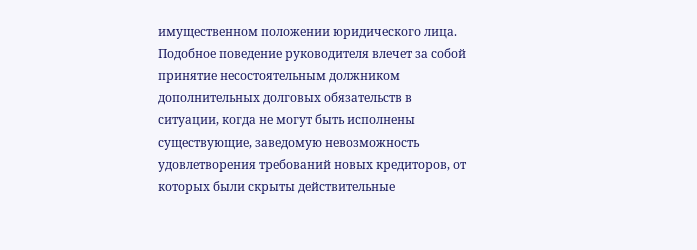имущественном положении юридического лица. Подобное поведение руководителя влечет за собой принятие несостоятельным должником дополнительных долговых обязательств в ситуации, когда не могут быть исполнены существующие, заведомую невозможность удовлетворения требований новых кредиторов, от которых были скрыты действительные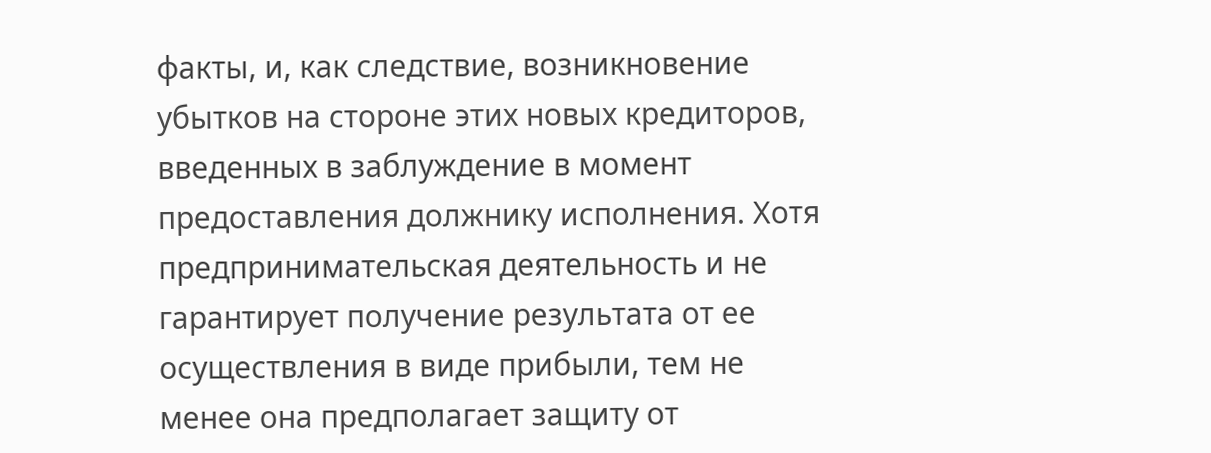факты, и, как следствие, возникновение убытков на стороне этих новых кредиторов, введенных в заблуждение в момент предоставления должнику исполнения. Хотя предпринимательская деятельность и не гарантирует получение результата от ее осуществления в виде прибыли, тем не менее она предполагает защиту от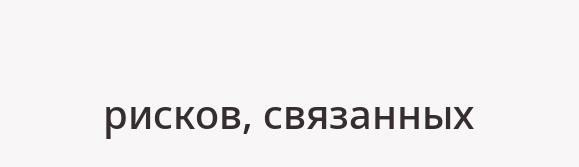рисков, связанных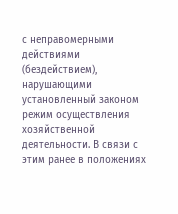с неправомерными действиями (бездействием), нарушающими установленный законом режим осуществления хозяйственной деятельности. В связи с этим ранее в положениях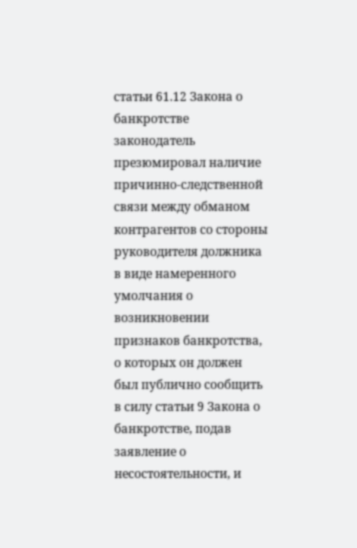статьи 61.12 Закона о банкротстве законодатель презюмировал наличие причинно-следственной связи между обманом контрагентов со стороны руководителя должника в виде намеренного умолчания о возникновении признаков банкротства, о которых он должен был публично сообщить в силу статьи 9 Закона о банкротстве, подав заявление о несостоятельности, и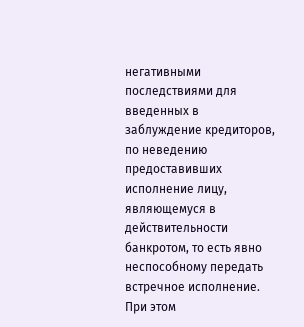негативными последствиями для введенных в заблуждение кредиторов, по неведению предоставивших исполнение лицу, являющемуся в действительности банкротом, то есть явно неспособному передать встречное исполнение. При этом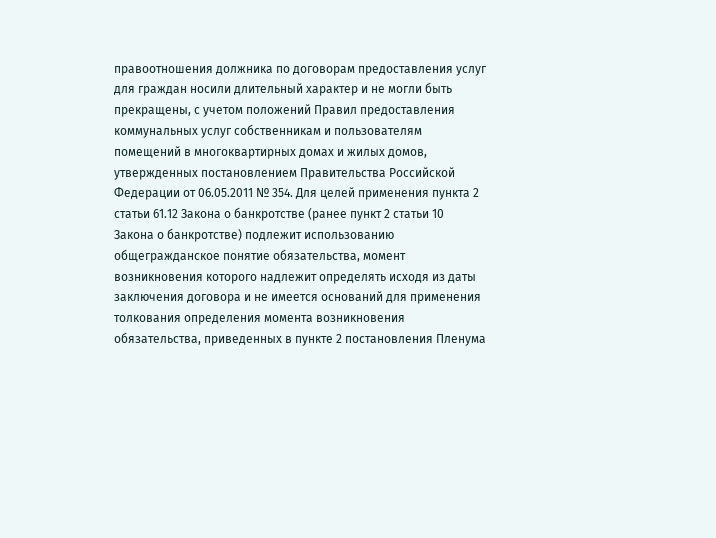правоотношения должника по договорам предоставления услуг для граждан носили длительный характер и не могли быть прекращены, с учетом положений Правил предоставления коммунальных услуг собственникам и пользователям помещений в многоквартирных домах и жилых домов, утвержденных постановлением Правительства Российской Федерации от 06.05.2011 № 354. Для целей применения пункта 2 статьи 61.12 Закона о банкротстве (ранее пункт 2 статьи 10 Закона о банкротстве) подлежит использованию общегражданское понятие обязательства, момент возникновения которого надлежит определять исходя из даты заключения договора и не имеется оснований для применения толкования определения момента возникновения обязательства, приведенных в пункте 2 постановления Пленума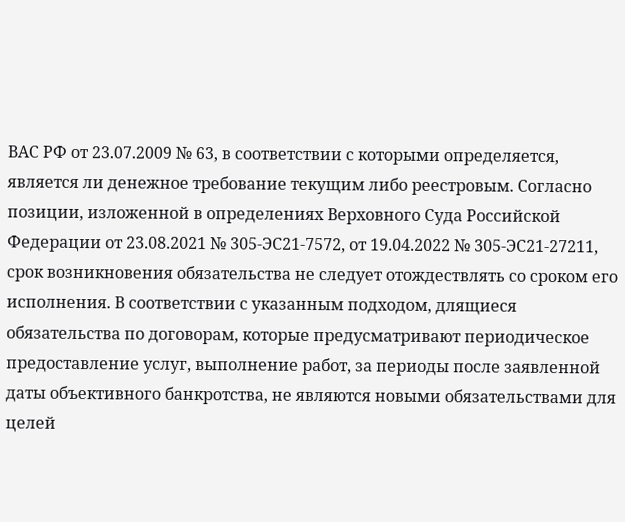ВАС РФ от 23.07.2009 № 63, в соответствии с которыми определяется, является ли денежное требование текущим либо реестровым. Согласно позиции, изложенной в определениях Верховного Суда Российской Федерации от 23.08.2021 № 305-ЭС21-7572, от 19.04.2022 № 305-ЭС21-27211, срок возникновения обязательства не следует отождествлять со сроком его исполнения. В соответствии с указанным подходом, длящиеся обязательства по договорам, которые предусматривают периодическое предоставление услуг, выполнение работ, за периоды после заявленной даты объективного банкротства, не являются новыми обязательствами для целей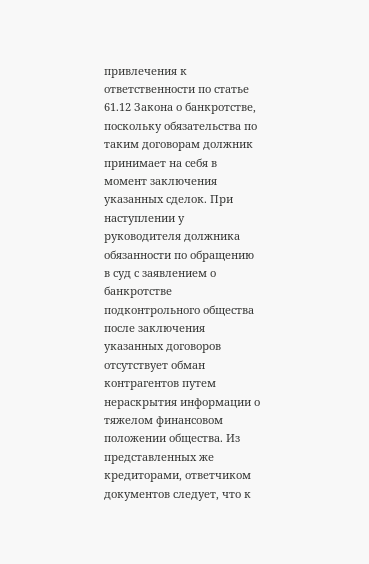привлечения к ответственности по статье 61.12 Закона о банкротстве, поскольку обязательства по таким договорам должник принимает на себя в момент заключения указанных сделок. При наступлении у руководителя должника обязанности по обращению в суд с заявлением о банкротстве подконтрольного общества после заключения указанных договоров отсутствует обман контрагентов путем нераскрытия информации о тяжелом финансовом положении общества. Из представленных же кредиторами, ответчиком документов следует, что к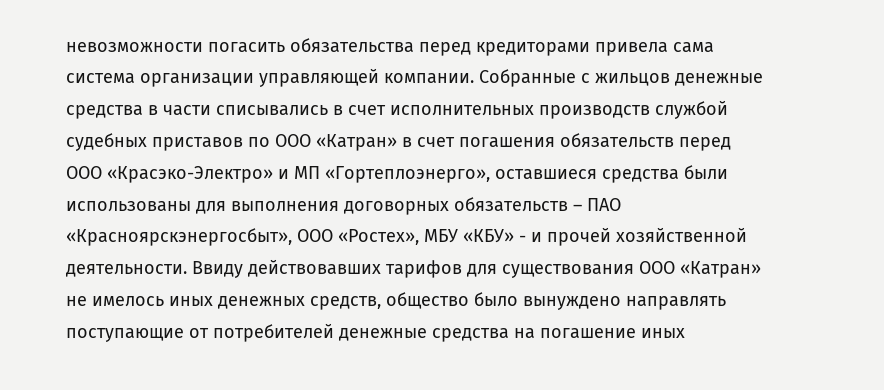невозможности погасить обязательства перед кредиторами привела сама система организации управляющей компании. Собранные с жильцов денежные средства в части списывались в счет исполнительных производств службой судебных приставов по ООО «Катран» в счет погашения обязательств перед ООО «Красэко-Электро» и МП «Гортеплоэнерго», оставшиеся средства были использованы для выполнения договорных обязательств – ПАО «Красноярскэнергосбыт», ООО «Ростех», МБУ «КБУ» - и прочей хозяйственной деятельности. Ввиду действовавших тарифов для существования ООО «Катран» не имелось иных денежных средств, общество было вынуждено направлять поступающие от потребителей денежные средства на погашение иных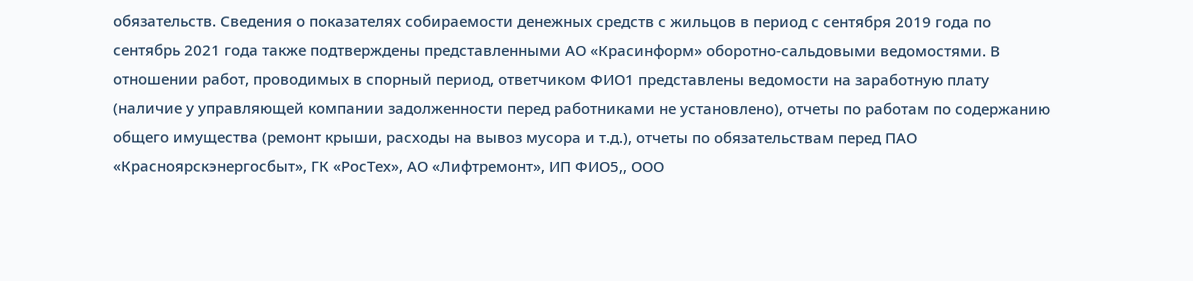обязательств. Сведения о показателях собираемости денежных средств с жильцов в период с сентября 2019 года по сентябрь 2021 года также подтверждены представленными АО «Красинформ» оборотно-сальдовыми ведомостями. В отношении работ, проводимых в спорный период, ответчиком ФИО1 представлены ведомости на заработную плату (наличие у управляющей компании задолженности перед работниками не установлено), отчеты по работам по содержанию общего имущества (ремонт крыши, расходы на вывоз мусора и т.д.), отчеты по обязательствам перед ПАО «Красноярскэнергосбыт», ГК «РосТех», АО «Лифтремонт», ИП ФИО5,, ООО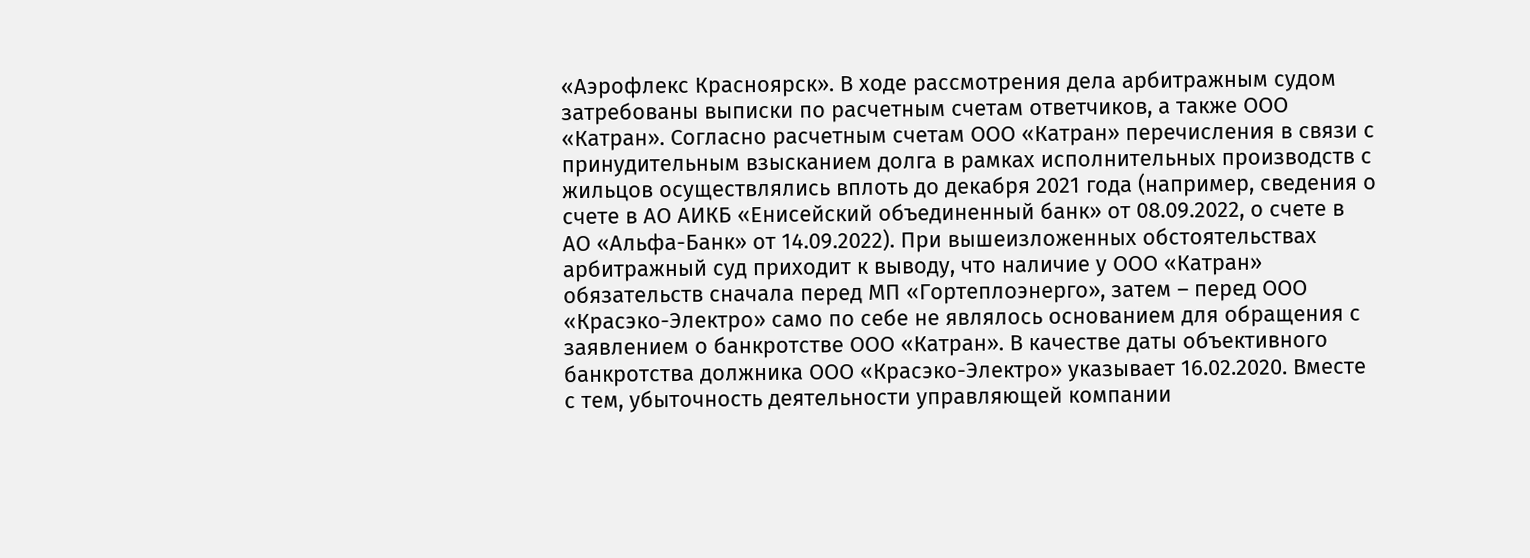«Аэрофлекс Красноярск». В ходе рассмотрения дела арбитражным судом затребованы выписки по расчетным счетам ответчиков, а также ООО «Катран». Согласно расчетным счетам ООО «Катран» перечисления в связи с принудительным взысканием долга в рамках исполнительных производств с жильцов осуществлялись вплоть до декабря 2021 года (например, сведения о счете в АО АИКБ «Енисейский объединенный банк» от 08.09.2022, о счете в АО «Альфа-Банк» от 14.09.2022). При вышеизложенных обстоятельствах арбитражный суд приходит к выводу, что наличие у ООО «Катран» обязательств сначала перед МП «Гортеплоэнерго», затем – перед ООО «Красэко-Электро» само по себе не являлось основанием для обращения с заявлением о банкротстве ООО «Катран». В качестве даты объективного банкротства должника ООО «Красэко-Электро» указывает 16.02.2020. Вместе с тем, убыточность деятельности управляющей компании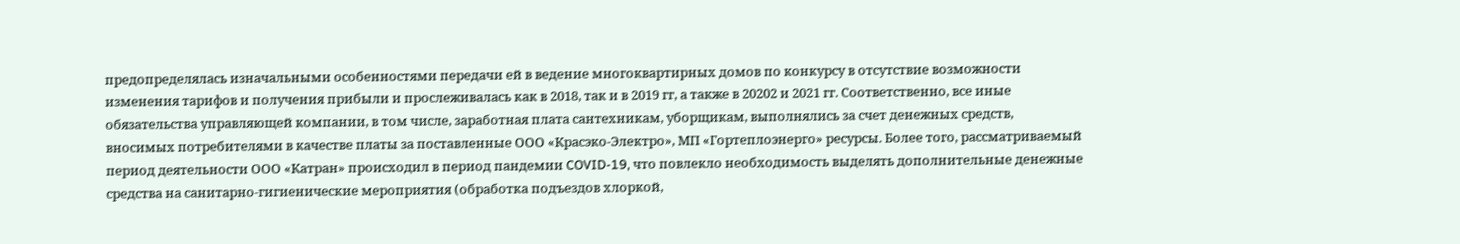предопределялась изначальными особенностями передачи ей в ведение многоквартирных домов по конкурсу в отсутствие возможности изменения тарифов и получения прибыли и прослеживалась как в 2018, так и в 2019 гг, а также в 20202 и 2021 гг. Соответственно, все иные обязательства управляющей компании, в том числе, заработная плата сантехникам, уборщикам, выполнялись за счет денежных средств, вносимых потребителями в качестве платы за поставленные ООО «Красэко-Электро», МП «Гортеплоэнерго» ресурсы. Более того, рассматриваемый период деятельности ООО «Катран» происходил в период пандемии COVID-19, что повлекло необходимость выделять дополнительные денежные средства на санитарно-гигиенические мероприятия (обработка подъездов хлоркой,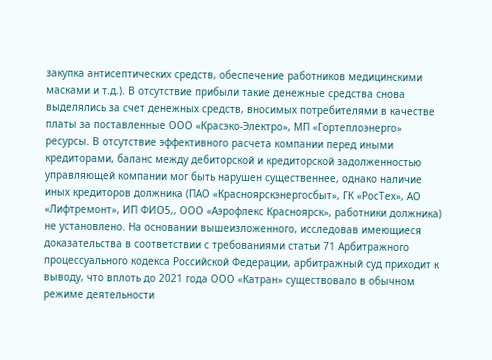закупка антисептических средств, обеспечение работников медицинскими масками и т.д.). В отсутствие прибыли такие денежные средства снова выделялись за счет денежных средств, вносимых потребителями в качестве платы за поставленные ООО «Красэко-Электро», МП «Гортеплоэнерго» ресурсы. В отсутствие эффективного расчета компании перед иными кредиторами, баланс между дебиторской и кредиторской задолженностью управляющей компании мог быть нарушен существеннее, однако наличие иных кредиторов должника (ПАО «Красноярскэнергосбыт», ГК «РосТех», АО «Лифтремонт», ИП ФИО5,, ООО «Аэрофлекс Красноярск», работники должника) не установлено. На основании вышеизложенного, исследовав имеющиеся доказательства в соответствии с требованиями статьи 71 Арбитражного процессуального кодекса Российской Федерации, арбитражный суд приходит к выводу, что вплоть до 2021 года ООО «Катран» существовало в обычном режиме деятельности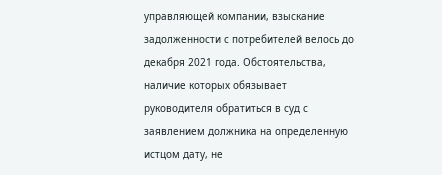управляющей компании, взыскание задолженности с потребителей велось до декабря 2021 года. Обстоятельства, наличие которых обязывает руководителя обратиться в суд с заявлением должника на определенную истцом дату, не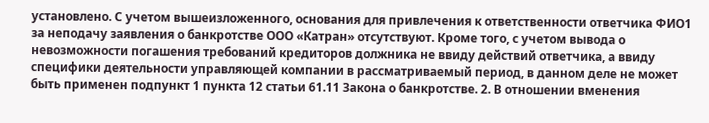установлено. С учетом вышеизложенного, основания для привлечения к ответственности ответчика ФИО1 за неподачу заявления о банкротстве ООО «Катран» отсутствуют. Кроме того, с учетом вывода о невозможности погашения требований кредиторов должника не ввиду действий ответчика, а ввиду специфики деятельности управляющей компании в рассматриваемый период, в данном деле не может быть применен подпункт 1 пункта 12 статьи 61.11 Закона о банкротстве. 2. В отношении вменения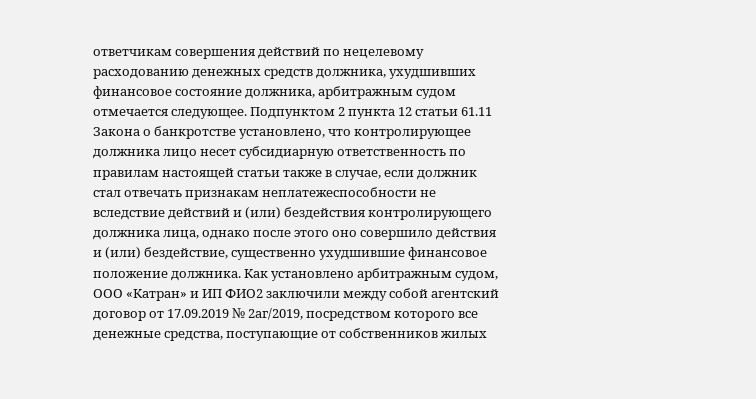ответчикам совершения действий по нецелевому расходованию денежных средств должника, ухудшивших финансовое состояние должника, арбитражным судом отмечается следующее. Подпунктом 2 пункта 12 статьи 61.11 Закона о банкротстве установлено, что контролирующее должника лицо несет субсидиарную ответственность по правилам настоящей статьи также в случае, если должник стал отвечать признакам неплатежеспособности не вследствие действий и (или) бездействия контролирующего должника лица, однако после этого оно совершило действия и (или) бездействие, существенно ухудшившие финансовое положение должника. Как установлено арбитражным судом, ООО «Катран» и ИП ФИО2 заключили между собой агентский договор от 17.09.2019 № 2аг/2019, посредством которого все денежные средства, поступающие от собственников жилых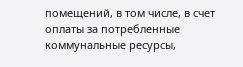помещений, в том числе, в счет оплаты за потребленные коммунальные ресурсы,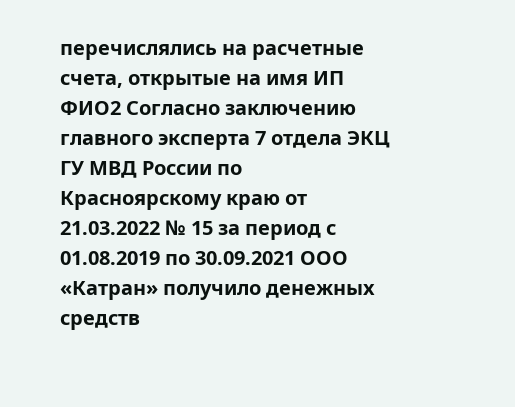перечислялись на расчетные счета, открытые на имя ИП ФИО2 Согласно заключению главного эксперта 7 отдела ЭКЦ ГУ МВД России по Красноярскому краю от 21.03.2022 № 15 за период с 01.08.2019 по 30.09.2021 ООО «Катран» получило денежных средств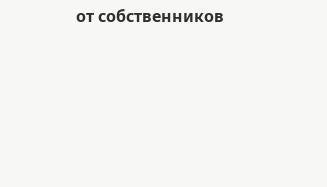от собственников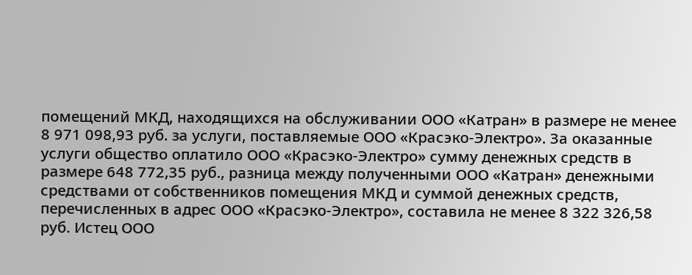помещений МКД, находящихся на обслуживании ООО «Катран» в размере не менее 8 971 098,93 руб. за услуги, поставляемые ООО «Красэко-Электро». За оказанные услуги общество оплатило ООО «Красэко-Электро» сумму денежных средств в размере 648 772,35 руб., разница между полученными ООО «Катран» денежными средствами от собственников помещения МКД и суммой денежных средств, перечисленных в адрес ООО «Красэко-Электро», составила не менее 8 322 326,58 руб. Истец ООО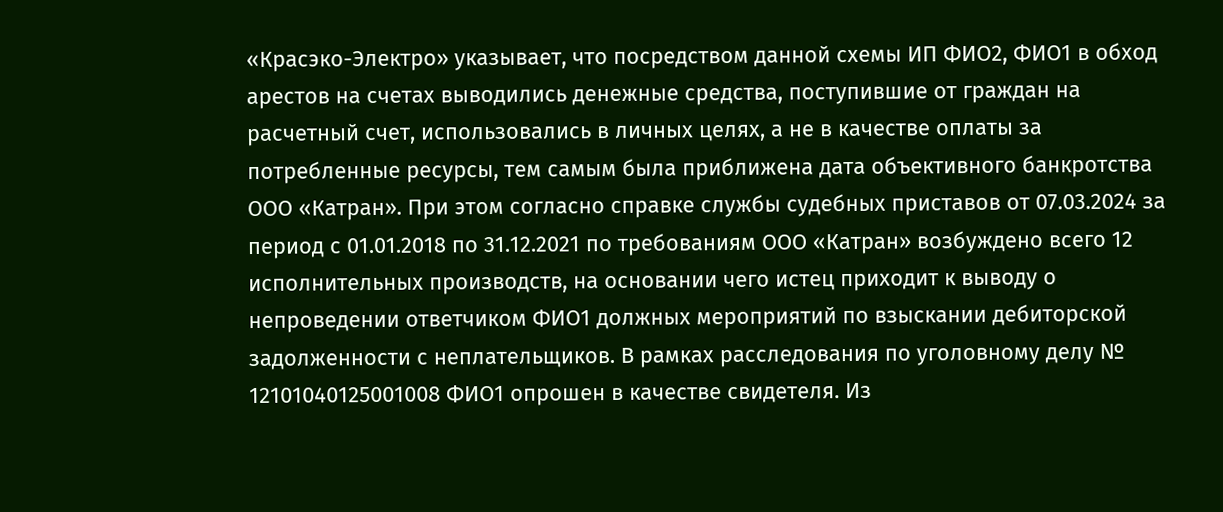«Красэко-Электро» указывает, что посредством данной схемы ИП ФИО2, ФИО1 в обход арестов на счетах выводились денежные средства, поступившие от граждан на расчетный счет, использовались в личных целях, а не в качестве оплаты за потребленные ресурсы, тем самым была приближена дата объективного банкротства ООО «Катран». При этом согласно справке службы судебных приставов от 07.03.2024 за период с 01.01.2018 по 31.12.2021 по требованиям ООО «Катран» возбуждено всего 12 исполнительных производств, на основании чего истец приходит к выводу о непроведении ответчиком ФИО1 должных мероприятий по взыскании дебиторской задолженности с неплательщиков. В рамках расследования по уголовному делу № 12101040125001008 ФИО1 опрошен в качестве свидетеля. Из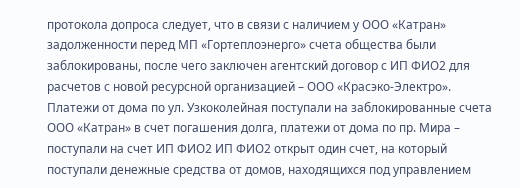протокола допроса следует, что в связи с наличием у ООО «Катран» задолженности перед МП «Гортеплоэнерго» счета общества были заблокированы, после чего заключен агентский договор с ИП ФИО2 для расчетов с новой ресурсной организацией – ООО «Красэко-Электро». Платежи от дома по ул. Узкоколейная поступали на заблокированные счета ООО «Катран» в счет погашения долга, платежи от дома по пр. Мира – поступали на счет ИП ФИО2 ИП ФИО2 открыт один счет, на который поступали денежные средства от домов, находящихся под управлением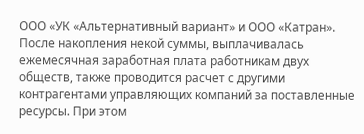ООО «УК «Альтернативный вариант» и ООО «Катран». После накопления некой суммы, выплачивалась ежемесячная заработная плата работникам двух обществ, также проводится расчет с другими контрагентами управляющих компаний за поставленные ресурсы. При этом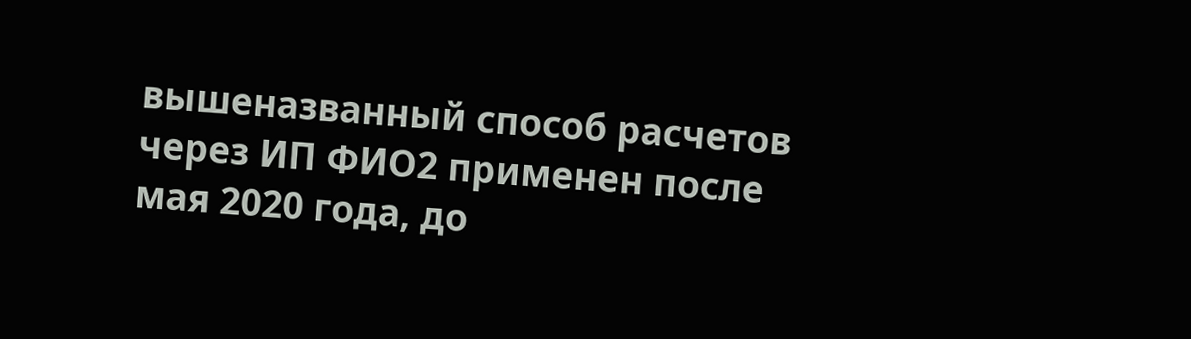вышеназванный способ расчетов через ИП ФИО2 применен после мая 2020 года, до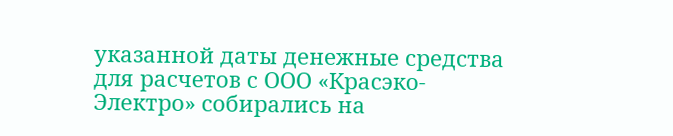указанной даты денежные средства для расчетов с ООО «Красэко- Электро» собирались на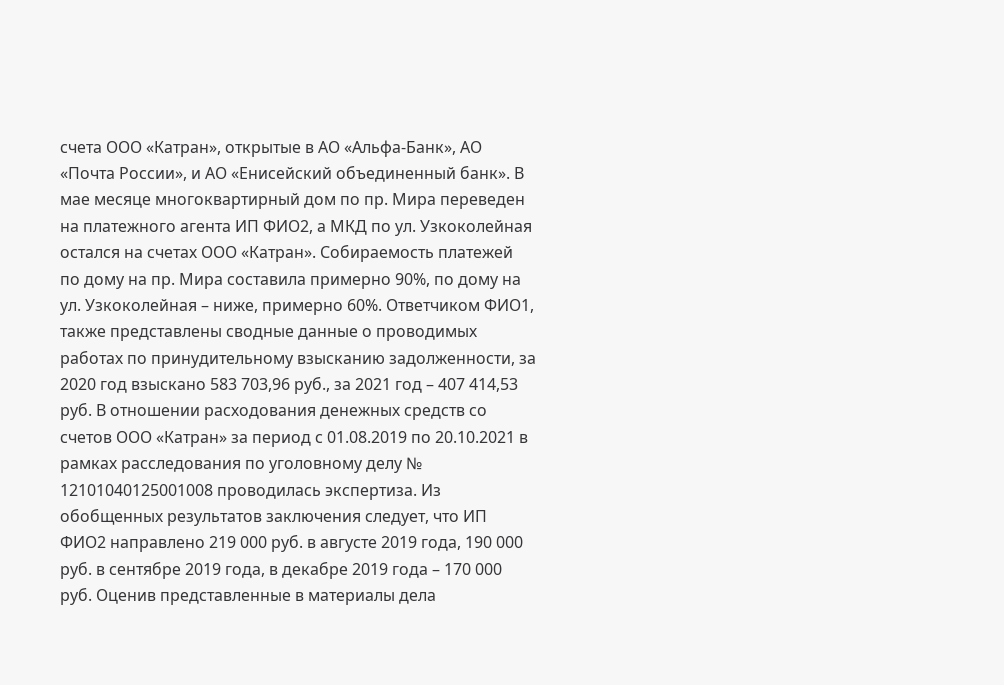счета ООО «Катран», открытые в АО «Альфа-Банк», АО «Почта России», и АО «Енисейский объединенный банк». В мае месяце многоквартирный дом по пр. Мира переведен на платежного агента ИП ФИО2, а МКД по ул. Узкоколейная остался на счетах ООО «Катран». Собираемость платежей по дому на пр. Мира составила примерно 90%, по дому на ул. Узкоколейная – ниже, примерно 60%. Ответчиком ФИО1, также представлены сводные данные о проводимых работах по принудительному взысканию задолженности, за 2020 год взыскано 583 703,96 руб., за 2021 год – 407 414,53 руб. В отношении расходования денежных средств со счетов ООО «Катран» за период с 01.08.2019 по 20.10.2021 в рамках расследования по уголовному делу № 12101040125001008 проводилась экспертиза. Из обобщенных результатов заключения следует, что ИП ФИО2 направлено 219 000 руб. в августе 2019 года, 190 000 руб. в сентябре 2019 года, в декабре 2019 года – 170 000 руб. Оценив представленные в материалы дела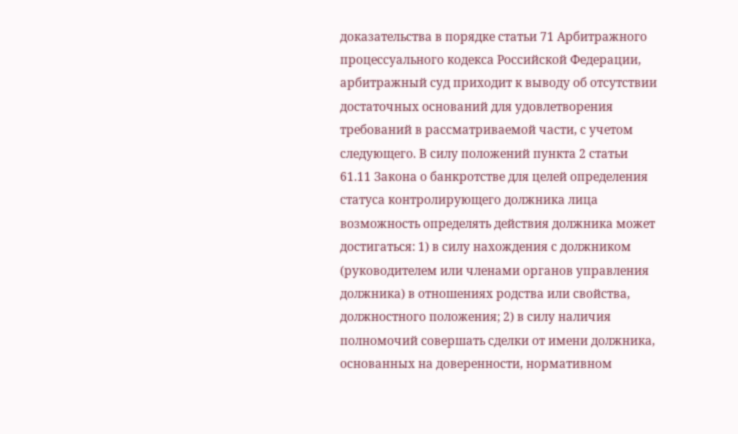доказательства в порядке статьи 71 Арбитражного процессуального кодекса Российской Федерации, арбитражный суд приходит к выводу об отсутствии достаточных оснований для удовлетворения требований в рассматриваемой части, с учетом следующего. В силу положений пункта 2 статьи 61.11 Закона о банкротстве для целей определения статуса контролирующего должника лица возможность определять действия должника может достигаться: 1) в силу нахождения с должником (руководителем или членами органов управления должника) в отношениях родства или свойства, должностного положения; 2) в силу наличия полномочий совершать сделки от имени должника, основанных на доверенности, нормативном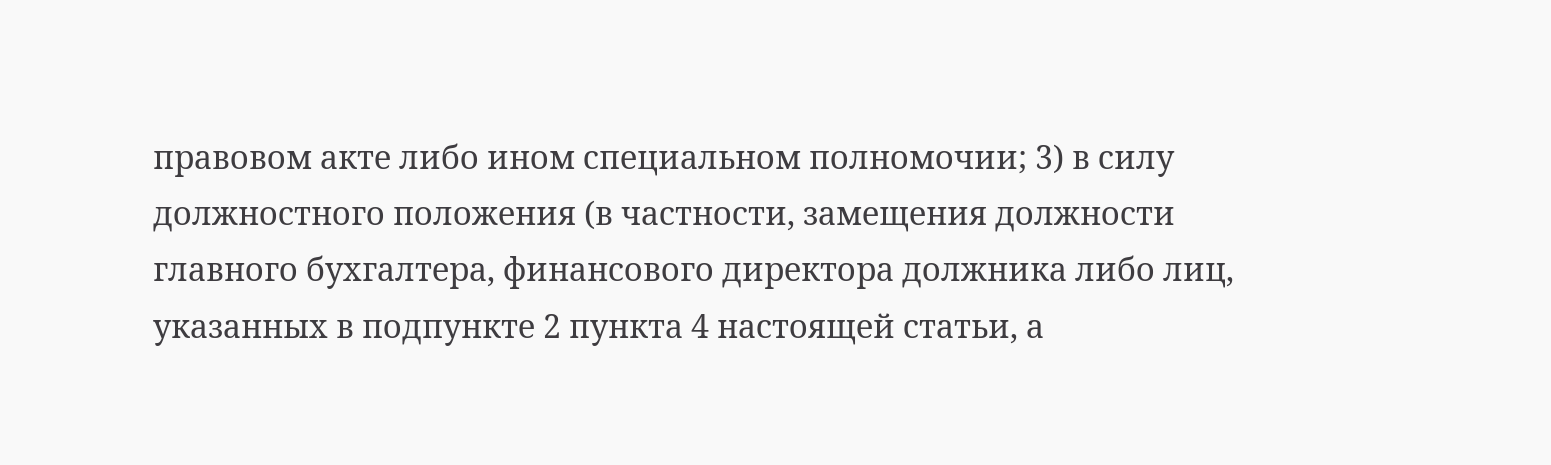правовом акте либо ином специальном полномочии; 3) в силу должностного положения (в частности, замещения должности главного бухгалтера, финансового директора должника либо лиц, указанных в подпункте 2 пункта 4 настоящей статьи, а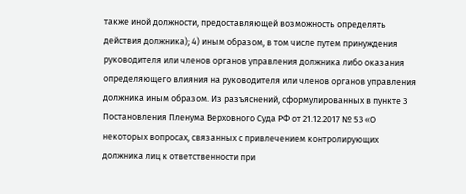также иной должности, предоставляющей возможность определять действия должника); 4) иным образом, в том числе путем принуждения руководителя или членов органов управления должника либо оказания определяющего влияния на руководителя или членов органов управления должника иным образом. Из разъяснений, сформулированных в пункте 3 Постановления Пленума Верховного Суда РФ от 21.12.2017 № 53 «О некоторых вопросах, связанных с привлечением контролирующих должника лиц к ответственности при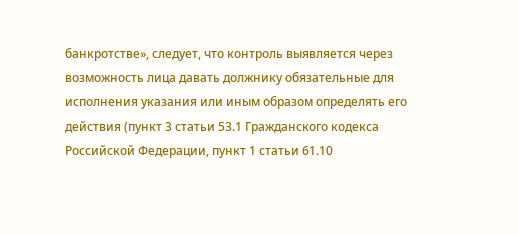банкротстве», следует, что контроль выявляется через возможность лица давать должнику обязательные для исполнения указания или иным образом определять его действия (пункт 3 статьи 53.1 Гражданского кодекса Российской Федерации, пункт 1 статьи 61.10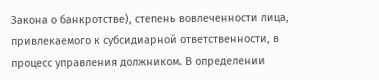Закона о банкротстве), степень вовлеченности лица, привлекаемого к субсидиарной ответственности, в процесс управления должником. В определении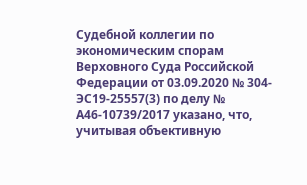Судебной коллегии по экономическим спорам Верховного Суда Российской Федерации от 03.09.2020 № 304-ЭС19-25557(3) по делу № А46-10739/2017 указано, что, учитывая объективную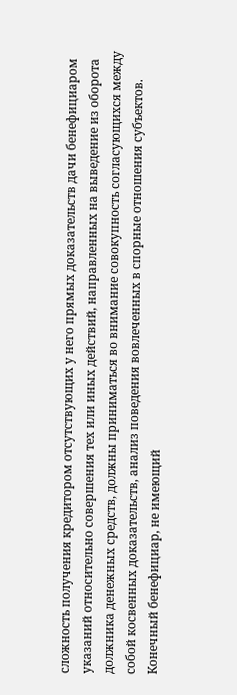сложность получения кредитором отсутствующих у него прямых доказательств дачи бенефициаром указаний относительно совершения тех или иных действий, направленных на выведение из оборота должника денежных средств, должны приниматься во внимание совокупность согласующихся между собой косвенных доказательств, анализ поведения вовлеченных в спорные отношения субъектов. Конечный бенефициар, не имеющий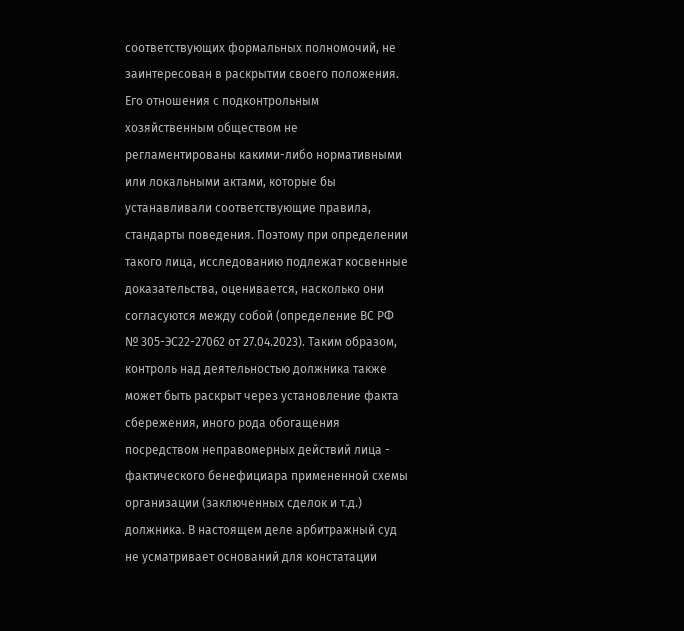соответствующих формальных полномочий, не заинтересован в раскрытии своего положения. Его отношения с подконтрольным хозяйственным обществом не регламентированы какими-либо нормативными или локальными актами, которые бы устанавливали соответствующие правила, стандарты поведения. Поэтому при определении такого лица, исследованию подлежат косвенные доказательства, оценивается, насколько они согласуются между собой (определение ВС РФ № 305-ЭС22-27062 от 27.04.2023). Таким образом, контроль над деятельностью должника также может быть раскрыт через установление факта сбережения, иного рода обогащения посредством неправомерных действий лица - фактического бенефициара примененной схемы организации (заключенных сделок и т.д.) должника. В настоящем деле арбитражный суд не усматривает оснований для констатации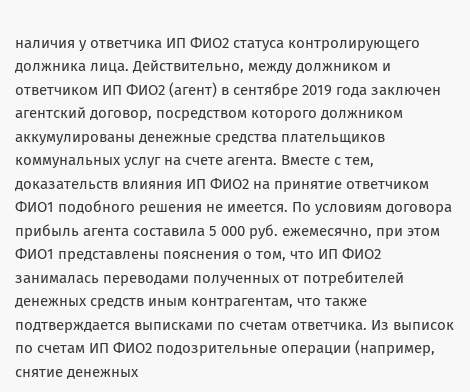наличия у ответчика ИП ФИО2 статуса контролирующего должника лица. Действительно, между должником и ответчиком ИП ФИО2 (агент) в сентябре 2019 года заключен агентский договор, посредством которого должником аккумулированы денежные средства плательщиков коммунальных услуг на счете агента. Вместе с тем, доказательств влияния ИП ФИО2 на принятие ответчиком ФИО1 подобного решения не имеется. По условиям договора прибыль агента составила 5 000 руб. ежемесячно, при этом ФИО1 представлены пояснения о том, что ИП ФИО2 занималась переводами полученных от потребителей денежных средств иным контрагентам, что также подтверждается выписками по счетам ответчика. Из выписок по счетам ИП ФИО2 подозрительные операции (например, снятие денежных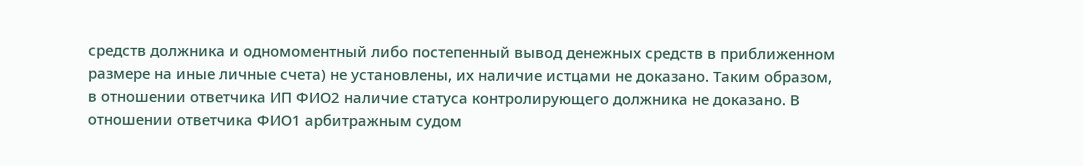средств должника и одномоментный либо постепенный вывод денежных средств в приближенном размере на иные личные счета) не установлены, их наличие истцами не доказано. Таким образом, в отношении ответчика ИП ФИО2 наличие статуса контролирующего должника не доказано. В отношении ответчика ФИО1 арбитражным судом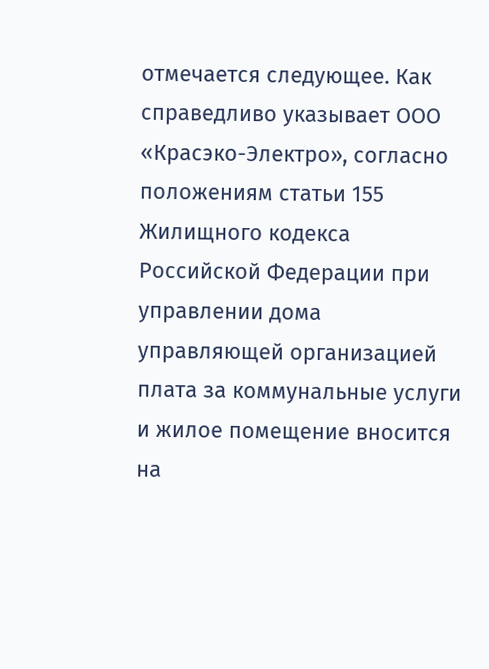отмечается следующее. Как справедливо указывает ООО «Красэко-Электро», согласно положениям статьи 155 Жилищного кодекса Российской Федерации при управлении дома управляющей организацией плата за коммунальные услуги и жилое помещение вносится на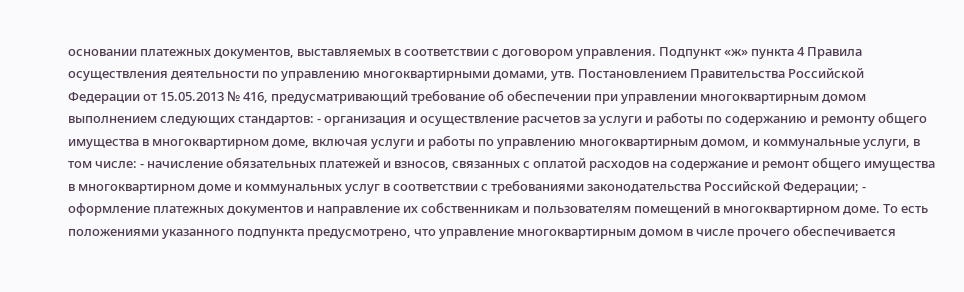основании платежных документов, выставляемых в соответствии с договором управления. Подпункт «ж» пункта 4 Правила осуществления деятельности по управлению многоквартирными домами, утв. Постановлением Правительства Российской Федерации от 15.05.2013 № 416, предусматривающий требование об обеспечении при управлении многоквартирным домом выполнением следующих стандартов: - организация и осуществление расчетов за услуги и работы по содержанию и ремонту общего имущества в многоквартирном доме, включая услуги и работы по управлению многоквартирным домом, и коммунальные услуги, в том числе: - начисление обязательных платежей и взносов, связанных с оплатой расходов на содержание и ремонт общего имущества в многоквартирном доме и коммунальных услуг в соответствии с требованиями законодательства Российской Федерации; - оформление платежных документов и направление их собственникам и пользователям помещений в многоквартирном доме. То есть положениями указанного подпункта предусмотрено, что управление многоквартирным домом в числе прочего обеспечивается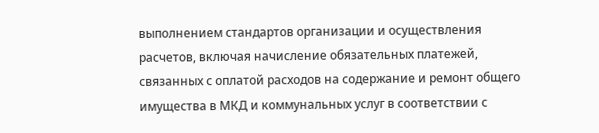выполнением стандартов организации и осуществления расчетов, включая начисление обязательных платежей, связанных с оплатой расходов на содержание и ремонт общего имущества в МКД и коммунальных услуг в соответствии с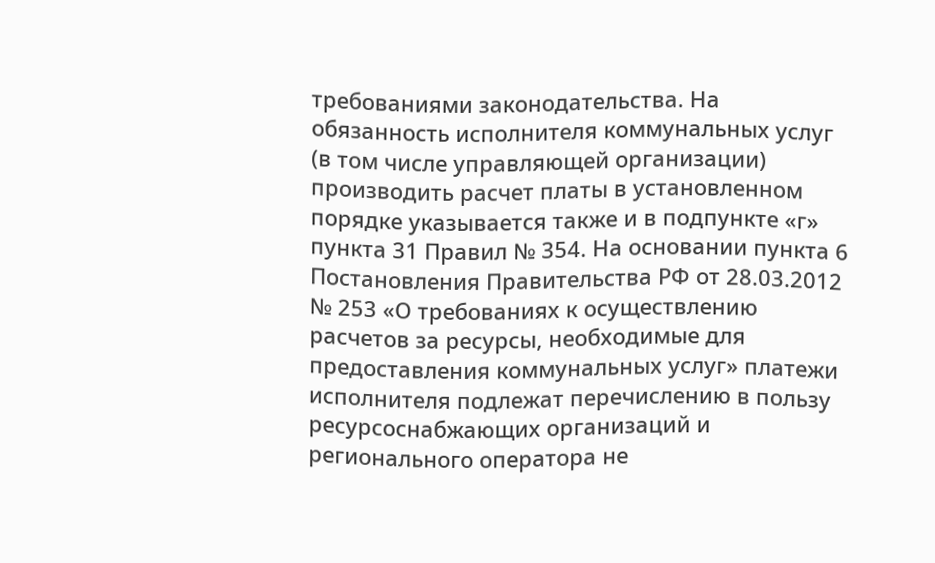требованиями законодательства. На обязанность исполнителя коммунальных услуг (в том числе управляющей организации) производить расчет платы в установленном порядке указывается также и в подпункте «г» пункта 31 Правил № 354. На основании пункта 6 Постановления Правительства РФ от 28.03.2012 № 253 «О требованиях к осуществлению расчетов за ресурсы, необходимые для предоставления коммунальных услуг» платежи исполнителя подлежат перечислению в пользу ресурсоснабжающих организаций и регионального оператора не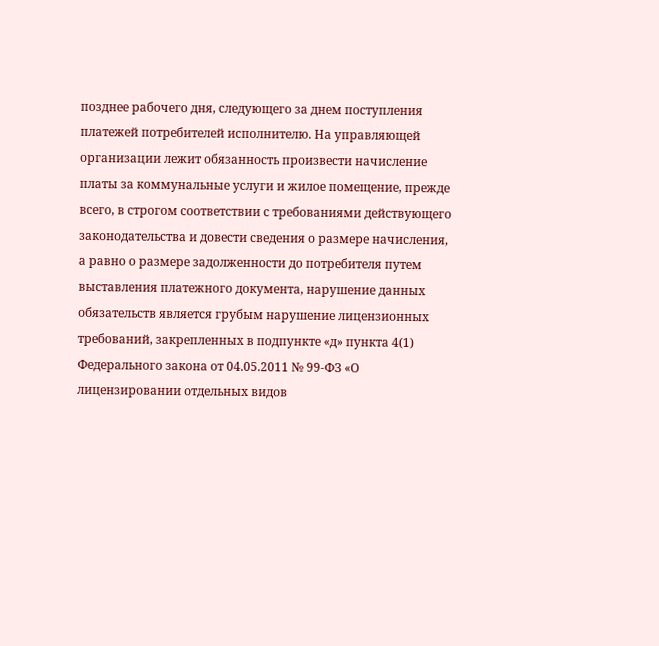позднее рабочего дня, следующего за днем поступления платежей потребителей исполнителю. На управляющей организации лежит обязанность произвести начисление платы за коммунальные услуги и жилое помещение, прежде всего, в строгом соответствии с требованиями действующего законодательства и довести сведения о размере начисления, а равно о размере задолженности до потребителя путем выставления платежного документа, нарушение данных обязательств является грубым нарушение лицензионных требований, закрепленных в подпункте «д» пункта 4(1) Федерального закона от 04.05.2011 № 99-ФЗ «О лицензировании отдельных видов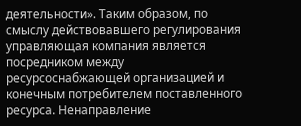деятельности». Таким образом, по смыслу действовавшего регулирования управляющая компания является посредником между ресурсоснабжающей организацией и конечным потребителем поставленного ресурса. Ненаправление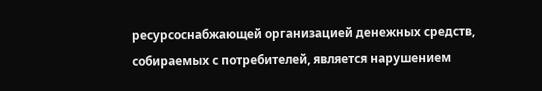ресурсоснабжающей организацией денежных средств, собираемых с потребителей, является нарушением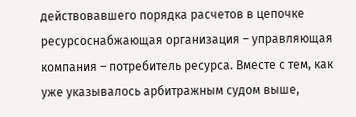действовавшего порядка расчетов в цепочке ресурсоснабжающая организация – управляющая компания – потребитель ресурса. Вместе с тем, как уже указывалось арбитражным судом выше,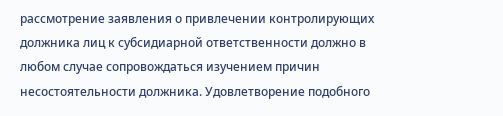рассмотрение заявления о привлечении контролирующих должника лиц к субсидиарной ответственности должно в любом случае сопровождаться изучением причин несостоятельности должника. Удовлетворение подобного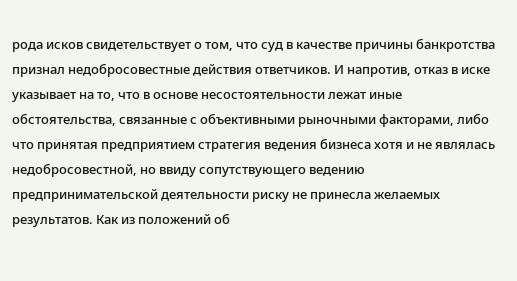рода исков свидетельствует о том, что суд в качестве причины банкротства признал недобросовестные действия ответчиков. И напротив, отказ в иске указывает на то, что в основе несостоятельности лежат иные обстоятельства, связанные с объективными рыночными факторами, либо что принятая предприятием стратегия ведения бизнеса хотя и не являлась недобросовестной, но ввиду сопутствующего ведению предпринимательской деятельности риску не принесла желаемых результатов. Как из положений об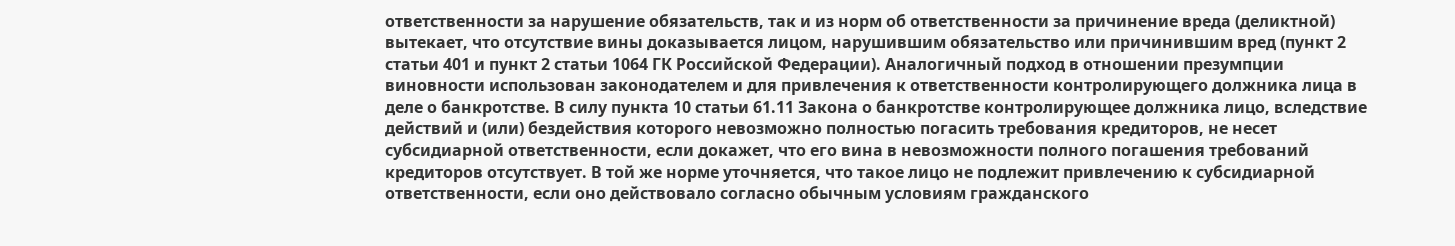ответственности за нарушение обязательств, так и из норм об ответственности за причинение вреда (деликтной) вытекает, что отсутствие вины доказывается лицом, нарушившим обязательство или причинившим вред (пункт 2 статьи 401 и пункт 2 статьи 1064 ГК Российской Федерации). Аналогичный подход в отношении презумпции виновности использован законодателем и для привлечения к ответственности контролирующего должника лица в деле о банкротстве. В силу пункта 10 статьи 61.11 Закона о банкротстве контролирующее должника лицо, вследствие действий и (или) бездействия которого невозможно полностью погасить требования кредиторов, не несет субсидиарной ответственности, если докажет, что его вина в невозможности полного погашения требований кредиторов отсутствует. В той же норме уточняется, что такое лицо не подлежит привлечению к субсидиарной ответственности, если оно действовало согласно обычным условиям гражданского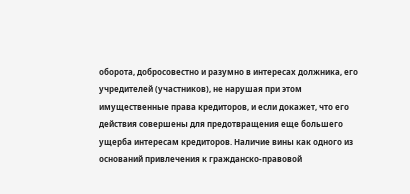оборота, добросовестно и разумно в интересах должника, его учредителей (участников), не нарушая при этом имущественные права кредиторов, и если докажет, что его действия совершены для предотвращения еще большего ущерба интересам кредиторов. Наличие вины как одного из оснований привлечения к гражданско-правовой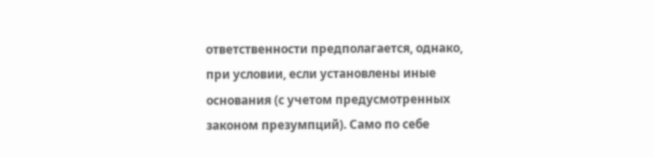ответственности предполагается, однако, при условии, если установлены иные основания (с учетом предусмотренных законом презумпций). Само по себе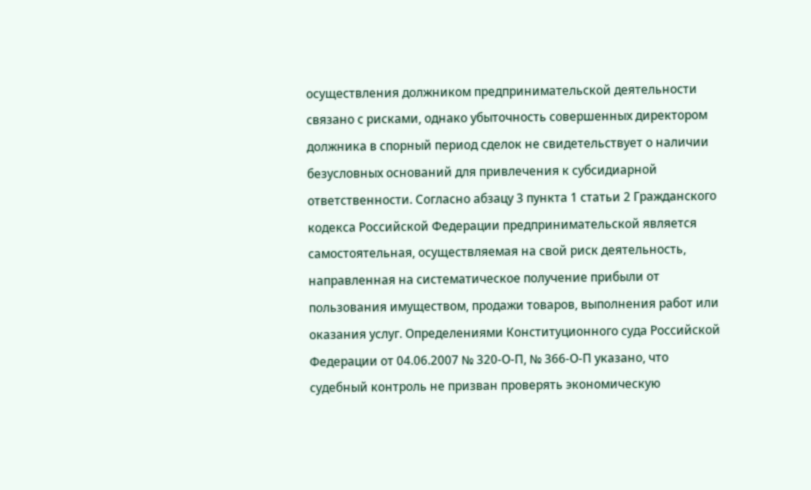осуществления должником предпринимательской деятельности связано с рисками, однако убыточность совершенных директором должника в спорный период сделок не свидетельствует о наличии безусловных оснований для привлечения к субсидиарной ответственности. Согласно абзацу 3 пункта 1 статьи 2 Гражданского кодекса Российской Федерации предпринимательской является самостоятельная, осуществляемая на свой риск деятельность, направленная на систематическое получение прибыли от пользования имуществом, продажи товаров, выполнения работ или оказания услуг. Определениями Конституционного суда Российской Федерации от 04.06.2007 № 320-О-П, № 366-О-П указано, что судебный контроль не призван проверять экономическую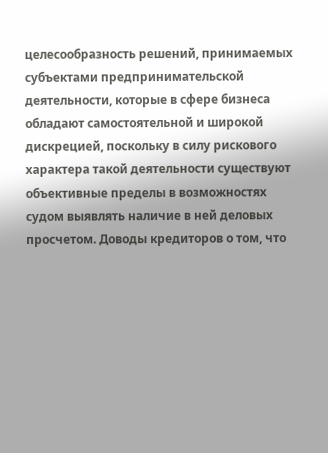целесообразность решений, принимаемых субъектами предпринимательской деятельности, которые в сфере бизнеса обладают самостоятельной и широкой дискрецией, поскольку в силу рискового характера такой деятельности существуют объективные пределы в возможностях судом выявлять наличие в ней деловых просчетом. Доводы кредиторов о том, что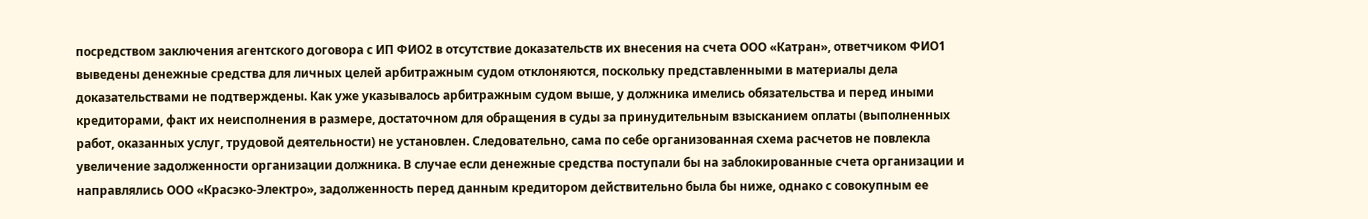посредством заключения агентского договора с ИП ФИО2 в отсутствие доказательств их внесения на счета ООО «Катран», ответчиком ФИО1 выведены денежные средства для личных целей арбитражным судом отклоняются, поскольку представленными в материалы дела доказательствами не подтверждены. Как уже указывалось арбитражным судом выше, у должника имелись обязательства и перед иными кредиторами, факт их неисполнения в размере, достаточном для обращения в суды за принудительным взысканием оплаты (выполненных работ, оказанных услуг, трудовой деятельности) не установлен. Следовательно, сама по себе организованная схема расчетов не повлекла увеличение задолженности организации должника. В случае если денежные средства поступали бы на заблокированные счета организации и направлялись ООО «Красэко-Электро», задолженность перед данным кредитором действительно была бы ниже, однако с совокупным ее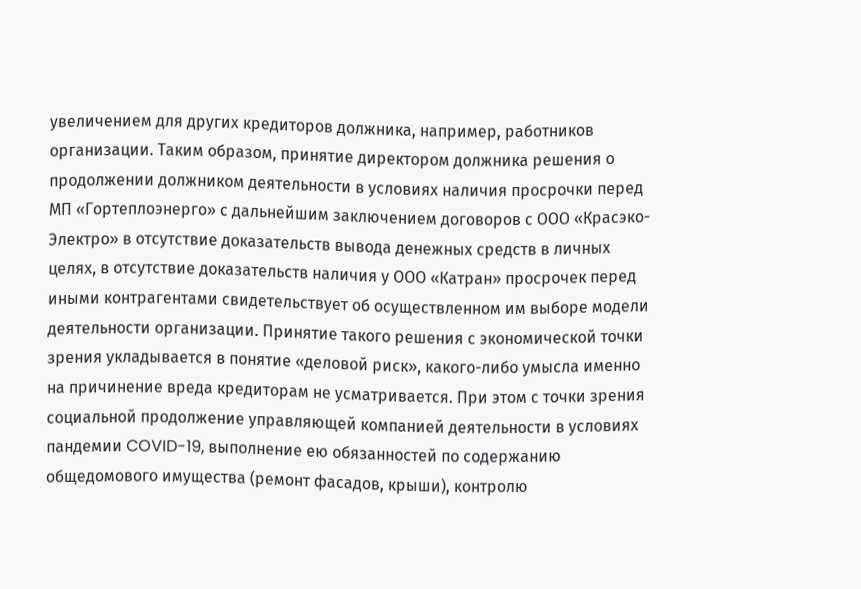увеличением для других кредиторов должника, например, работников организации. Таким образом, принятие директором должника решения о продолжении должником деятельности в условиях наличия просрочки перед МП «Гортеплоэнерго» с дальнейшим заключением договоров с ООО «Красэко-Электро» в отсутствие доказательств вывода денежных средств в личных целях, в отсутствие доказательств наличия у ООО «Катран» просрочек перед иными контрагентами свидетельствует об осуществленном им выборе модели деятельности организации. Принятие такого решения с экономической точки зрения укладывается в понятие «деловой риск», какого-либо умысла именно на причинение вреда кредиторам не усматривается. При этом с точки зрения социальной продолжение управляющей компанией деятельности в условиях пандемии COVID-19, выполнение ею обязанностей по содержанию общедомового имущества (ремонт фасадов, крыши), контролю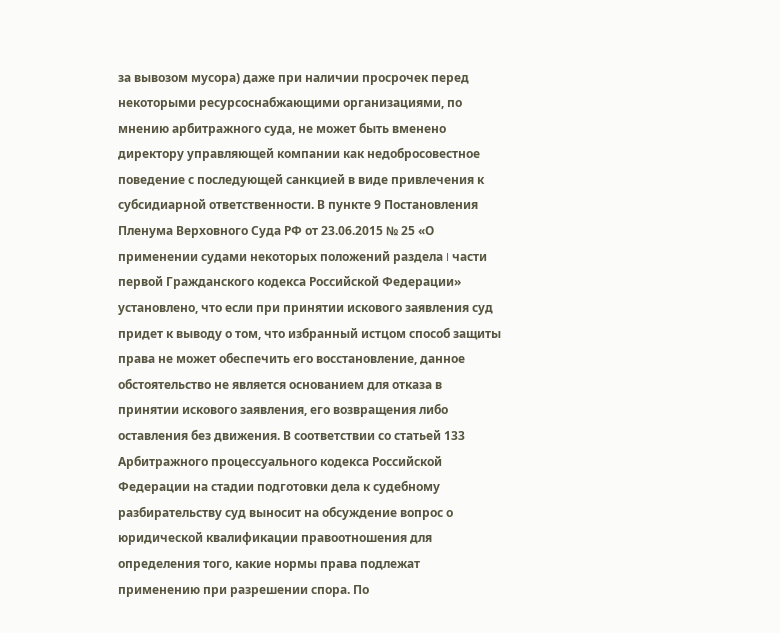за вывозом мусора) даже при наличии просрочек перед некоторыми ресурсоснабжающими организациями, по мнению арбитражного суда, не может быть вменено директору управляющей компании как недобросовестное поведение с последующей санкцией в виде привлечения к субсидиарной ответственности. В пункте 9 Постановления Пленума Верховного Суда РФ от 23.06.2015 № 25 «О применении судами некоторых положений раздела I части первой Гражданского кодекса Российской Федерации» установлено, что если при принятии искового заявления суд придет к выводу о том, что избранный истцом способ защиты права не может обеспечить его восстановление, данное обстоятельство не является основанием для отказа в принятии искового заявления, его возвращения либо оставления без движения. В соответствии со статьей 133 Арбитражного процессуального кодекса Российской Федерации на стадии подготовки дела к судебному разбирательству суд выносит на обсуждение вопрос о юридической квалификации правоотношения для определения того, какие нормы права подлежат применению при разрешении спора. По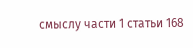смыслу части 1 статьи 168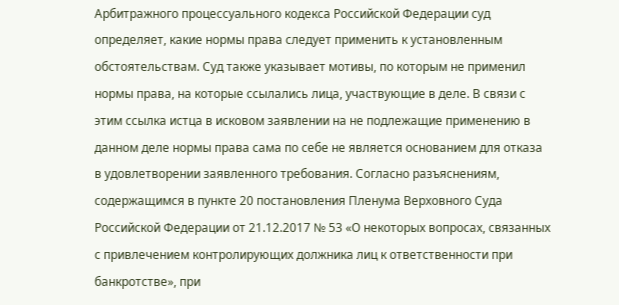Арбитражного процессуального кодекса Российской Федерации суд определяет, какие нормы права следует применить к установленным обстоятельствам. Суд также указывает мотивы, по которым не применил нормы права, на которые ссылались лица, участвующие в деле. В связи с этим ссылка истца в исковом заявлении на не подлежащие применению в данном деле нормы права сама по себе не является основанием для отказа в удовлетворении заявленного требования. Согласно разъяснениям, содержащимся в пункте 20 постановления Пленума Верховного Суда Российской Федерации от 21.12.2017 № 53 «О некоторых вопросах, связанных с привлечением контролирующих должника лиц к ответственности при банкротстве», при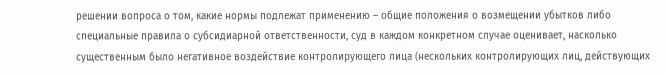решении вопроса о том, какие нормы подлежат применению – общие положения о возмещении убытков либо специальные правила о субсидиарной ответственности, суд в каждом конкретном случае оценивает, насколько существенным было негативное воздействие контролирующего лица (нескольких контролирующих лиц, действующих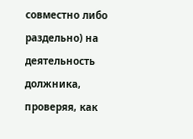совместно либо раздельно) на деятельность должника, проверяя, как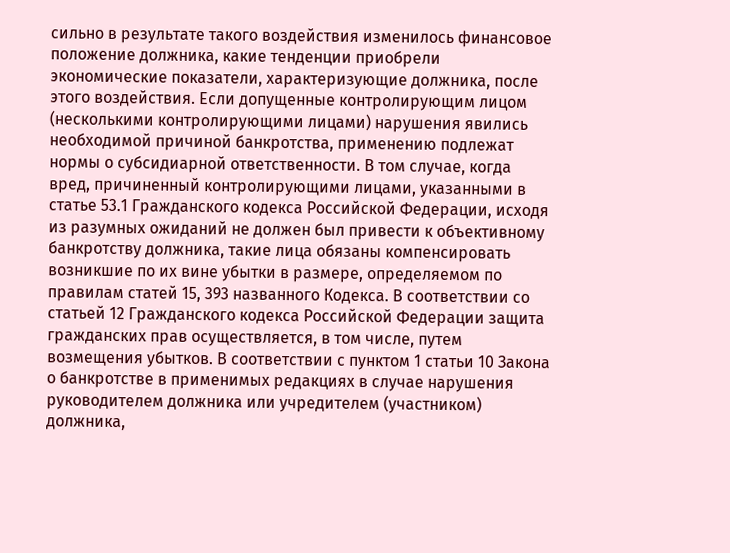сильно в результате такого воздействия изменилось финансовое положение должника, какие тенденции приобрели экономические показатели, характеризующие должника, после этого воздействия. Если допущенные контролирующим лицом (несколькими контролирующими лицами) нарушения явились необходимой причиной банкротства, применению подлежат нормы о субсидиарной ответственности. В том случае, когда вред, причиненный контролирующими лицами, указанными в статье 53.1 Гражданского кодекса Российской Федерации, исходя из разумных ожиданий не должен был привести к объективному банкротству должника, такие лица обязаны компенсировать возникшие по их вине убытки в размере, определяемом по правилам статей 15, 393 названного Кодекса. В соответствии со статьей 12 Гражданского кодекса Российской Федерации защита гражданских прав осуществляется, в том числе, путем возмещения убытков. В соответствии с пунктом 1 статьи 10 Закона о банкротстве в применимых редакциях в случае нарушения руководителем должника или учредителем (участником) должника,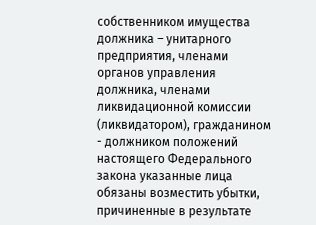собственником имущества должника – унитарного предприятия, членами органов управления должника, членами ликвидационной комиссии (ликвидатором), гражданином - должником положений настоящего Федерального закона указанные лица обязаны возместить убытки, причиненные в результате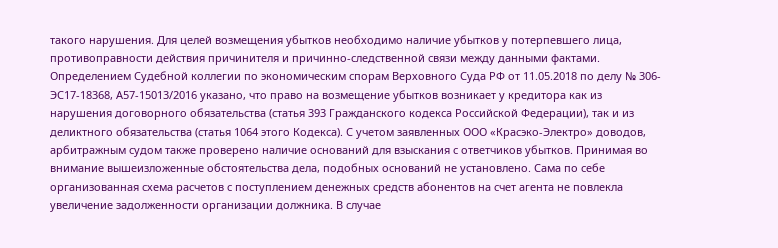такого нарушения. Для целей возмещения убытков необходимо наличие убытков у потерпевшего лица, противоправности действия причинителя и причинно-следственной связи между данными фактами. Определением Судебной коллегии по экономическим спорам Верховного Суда РФ от 11.05.2018 по делу № 306-ЭС17-18368, А57-15013/2016 указано, что право на возмещение убытков возникает у кредитора как из нарушения договорного обязательства (статья 393 Гражданского кодекса Российской Федерации), так и из деликтного обязательства (статья 1064 этого Кодекса). С учетом заявленных ООО «Красэко-Электро» доводов, арбитражным судом также проверено наличие оснований для взыскания с ответчиков убытков. Принимая во внимание вышеизложенные обстоятельства дела, подобных оснований не установлено. Сама по себе организованная схема расчетов с поступлением денежных средств абонентов на счет агента не повлекла увеличение задолженности организации должника. В случае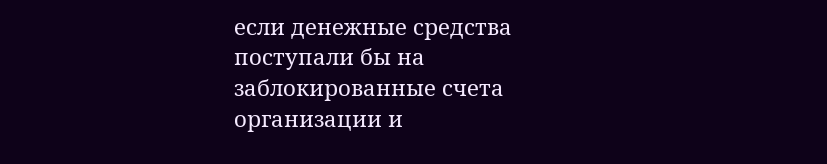если денежные средства поступали бы на заблокированные счета организации и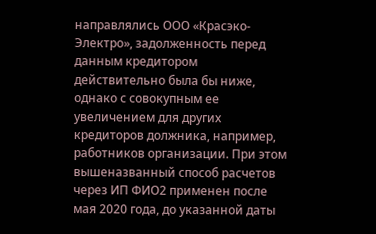направлялись ООО «Красэко-Электро», задолженность перед данным кредитором действительно была бы ниже, однако с совокупным ее увеличением для других кредиторов должника, например, работников организации. При этом вышеназванный способ расчетов через ИП ФИО2 применен после мая 2020 года, до указанной даты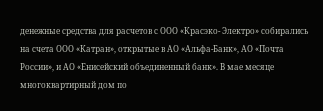денежные средства для расчетов с ООО «Красэко- Электро» собирались на счета ООО «Катран», открытые в АО «Альфа-Банк», АО «Почта России», и АО «Енисейский объединенный банк». В мае месяце многоквартирный дом по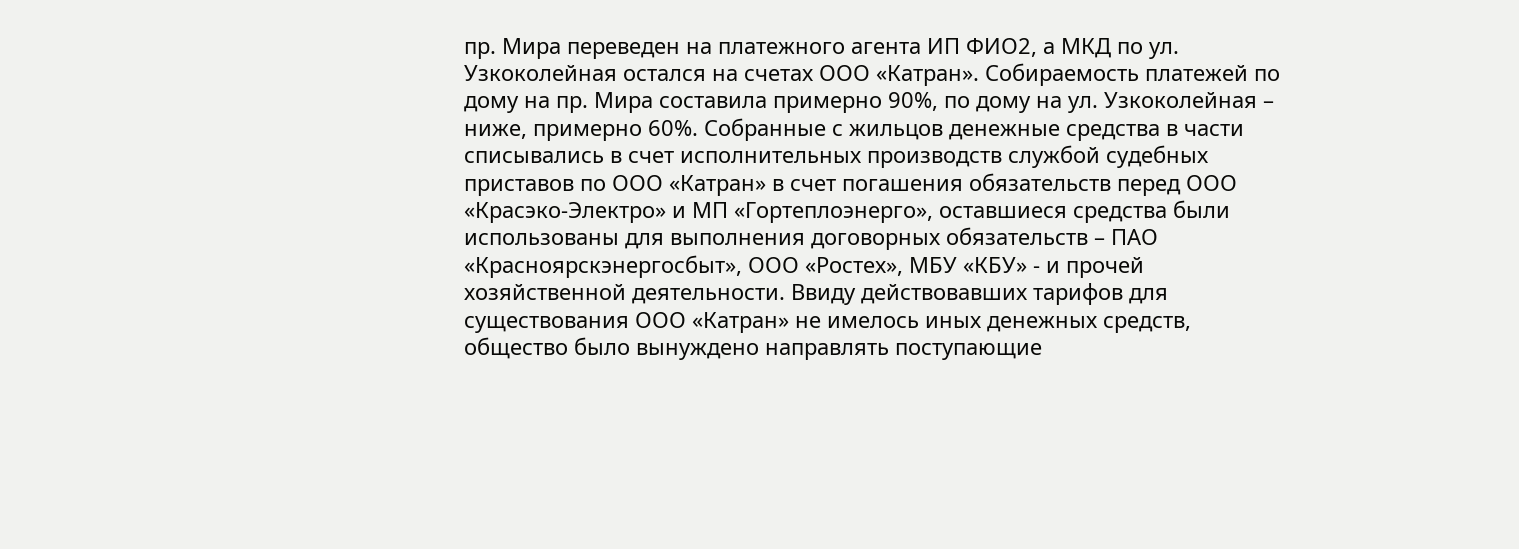пр. Мира переведен на платежного агента ИП ФИО2, а МКД по ул. Узкоколейная остался на счетах ООО «Катран». Собираемость платежей по дому на пр. Мира составила примерно 90%, по дому на ул. Узкоколейная – ниже, примерно 60%. Собранные с жильцов денежные средства в части списывались в счет исполнительных производств службой судебных приставов по ООО «Катран» в счет погашения обязательств перед ООО «Красэко-Электро» и МП «Гортеплоэнерго», оставшиеся средства были использованы для выполнения договорных обязательств – ПАО «Красноярскэнергосбыт», ООО «Ростех», МБУ «КБУ» - и прочей хозяйственной деятельности. Ввиду действовавших тарифов для существования ООО «Катран» не имелось иных денежных средств, общество было вынуждено направлять поступающие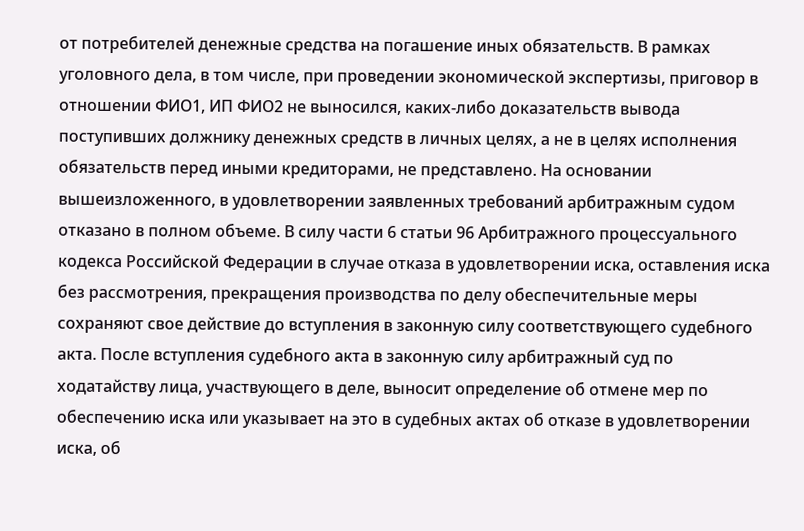от потребителей денежные средства на погашение иных обязательств. В рамках уголовного дела, в том числе, при проведении экономической экспертизы, приговор в отношении ФИО1, ИП ФИО2 не выносился, каких-либо доказательств вывода поступивших должнику денежных средств в личных целях, а не в целях исполнения обязательств перед иными кредиторами, не представлено. На основании вышеизложенного, в удовлетворении заявленных требований арбитражным судом отказано в полном объеме. В силу части 6 статьи 96 Арбитражного процессуального кодекса Российской Федерации в случае отказа в удовлетворении иска, оставления иска без рассмотрения, прекращения производства по делу обеспечительные меры сохраняют свое действие до вступления в законную силу соответствующего судебного акта. После вступления судебного акта в законную силу арбитражный суд по ходатайству лица, участвующего в деле, выносит определение об отмене мер по обеспечению иска или указывает на это в судебных актах об отказе в удовлетворении иска, об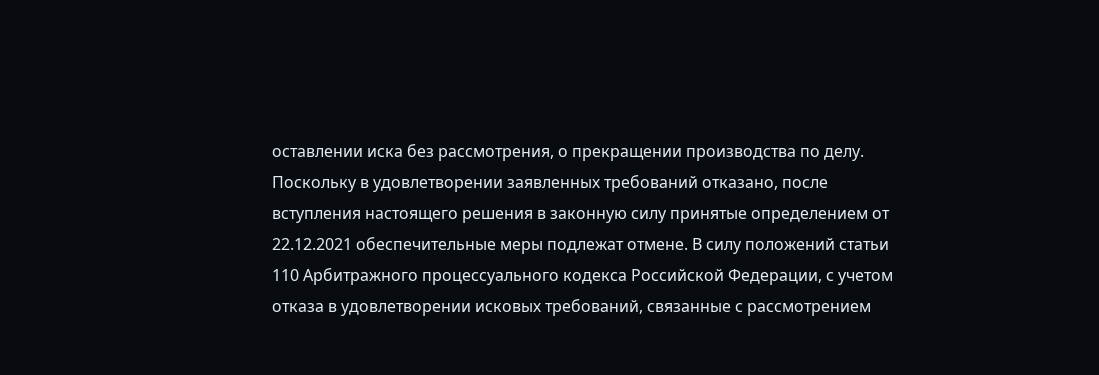оставлении иска без рассмотрения, о прекращении производства по делу. Поскольку в удовлетворении заявленных требований отказано, после вступления настоящего решения в законную силу принятые определением от 22.12.2021 обеспечительные меры подлежат отмене. В силу положений статьи 110 Арбитражного процессуального кодекса Российской Федерации, с учетом отказа в удовлетворении исковых требований, связанные с рассмотрением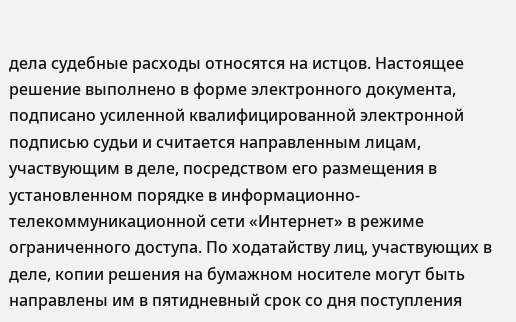дела судебные расходы относятся на истцов. Настоящее решение выполнено в форме электронного документа, подписано усиленной квалифицированной электронной подписью судьи и считается направленным лицам, участвующим в деле, посредством его размещения в установленном порядке в информационно-телекоммуникационной сети «Интернет» в режиме ограниченного доступа. По ходатайству лиц, участвующих в деле, копии решения на бумажном носителе могут быть направлены им в пятидневный срок со дня поступления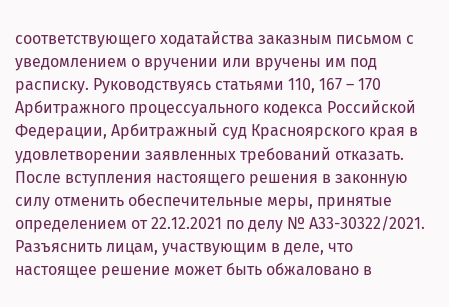соответствующего ходатайства заказным письмом с уведомлением о вручении или вручены им под расписку. Руководствуясь статьями 110, 167 – 170 Арбитражного процессуального кодекса Российской Федерации, Арбитражный суд Красноярского края в удовлетворении заявленных требований отказать. После вступления настоящего решения в законную силу отменить обеспечительные меры, принятые определением от 22.12.2021 по делу № А33-30322/2021. Разъяснить лицам, участвующим в деле, что настоящее решение может быть обжаловано в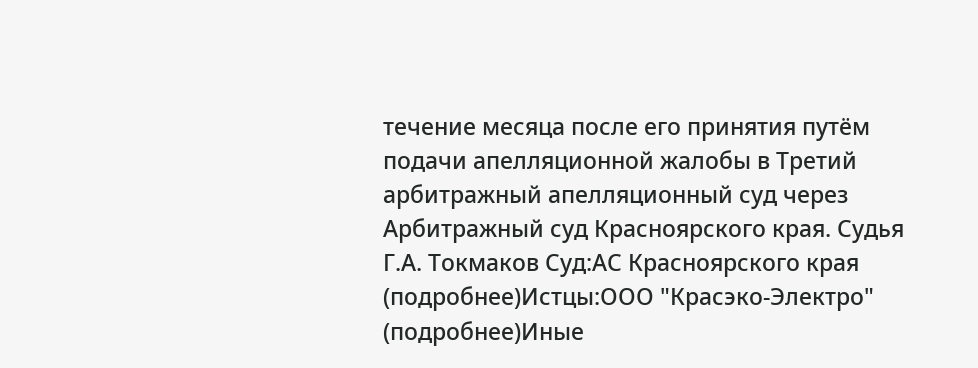течение месяца после его принятия путём подачи апелляционной жалобы в Третий арбитражный апелляционный суд через Арбитражный суд Красноярского края. Судья Г.А. Токмаков Суд:АС Красноярского края (подробнее)Истцы:ООО "Красэко-Электро" (подробнее)Иные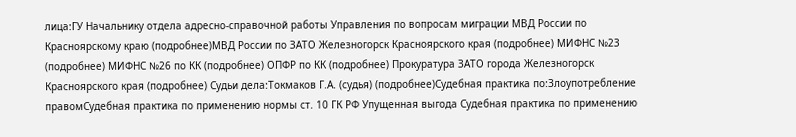лица:ГУ Начальнику отдела адресно-справочной работы Управления по вопросам миграции МВД России по Красноярскому краю (подробнее)МВД России по ЗАТО Железногорск Красноярского края (подробнее) МИФНС №23 (подробнее) МИФНС №26 по КК (подробнее) ОПФР по КК (подробнее) Прокуратура ЗАТО города Железногорск Красноярского края (подробнее) Судьи дела:Токмаков Г.А. (судья) (подробнее)Судебная практика по:Злоупотребление правомСудебная практика по применению нормы ст. 10 ГК РФ Упущенная выгода Судебная практика по применению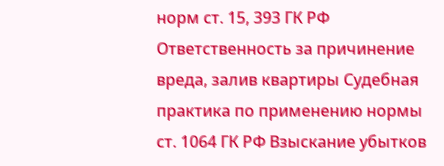норм ст. 15, 393 ГК РФ Ответственность за причинение вреда, залив квартиры Судебная практика по применению нормы ст. 1064 ГК РФ Взыскание убытков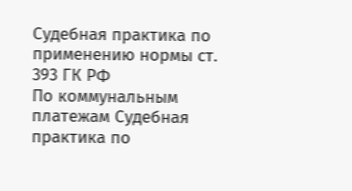Судебная практика по применению нормы ст. 393 ГК РФ
По коммунальным платежам Судебная практика по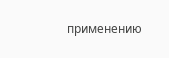применению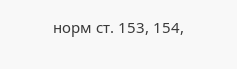норм ст. 153, 154,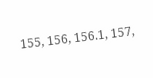155, 156, 156.1, 157,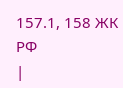157.1, 158 ЖК РФ
|